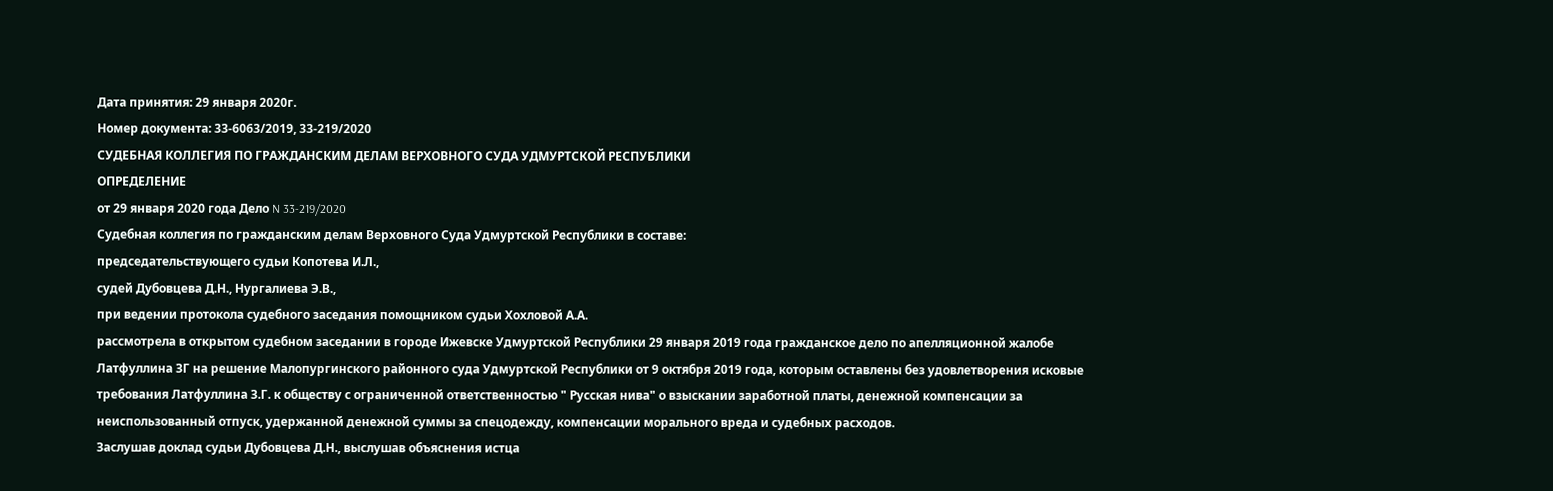Дата принятия: 29 января 2020г.
Номер документа: 33-6063/2019, 33-219/2020
СУДЕБНАЯ КОЛЛЕГИЯ ПО ГРАЖДАНСКИМ ДЕЛАМ ВЕРХОВНОГО СУДА УДМУРТСКОЙ РЕСПУБЛИКИ
ОПРЕДЕЛЕНИЕ
от 29 января 2020 года Дело N 33-219/2020
Судебная коллегия по гражданским делам Верховного Суда Удмуртской Республики в составе:
председательствующего судьи Копотева И.Л.,
судей Дубовцева Д.Н., Нургалиева Э.В.,
при ведении протокола судебного заседания помощником судьи Хохловой А.А.
рассмотрела в открытом судебном заседании в городе Ижевске Удмуртской Республики 29 января 2019 года гражданское дело по апелляционной жалобе Латфуллина ЗГ на решение Малопургинского районного суда Удмуртской Республики от 9 октября 2019 года, которым оставлены без удовлетворения исковые требования Латфуллина З.Г. к обществу с ограниченной ответственностью " Русская нива" о взыскании заработной платы, денежной компенсации за неиспользованный отпуск, удержанной денежной суммы за спецодежду, компенсации морального вреда и судебных расходов.
Заслушав доклад судьи Дубовцева Д.Н., выслушав объяснения истца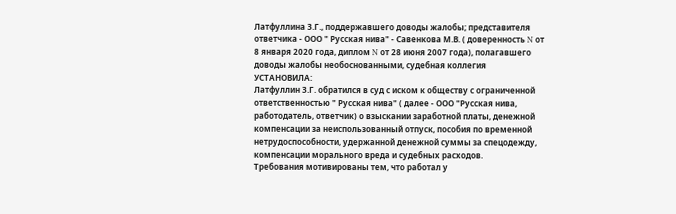Латфуллина З.Г., поддержавшего доводы жалобы; представителя ответчика - ООО " Русская нива" - Савенкова М.В. ( доверенность N от 8 января 2020 года, диплом N от 28 июня 2007 года), полагавшего доводы жалобы необоснованными, судебная коллегия
УСТАНОВИЛА:
Латфуллин З.Г. обратился в суд с иском к обществу с ограниченной ответственностью " Русская нива" ( далее - ООО "Русская нива, работодатель, ответчик) о взыскании заработной платы, денежной компенсации за неиспользованный отпуск, пособия по временной нетрудоспособности, удержанной денежной суммы за спецодежду, компенсации морального вреда и судебных расходов.
Требования мотивированы тем, что работал у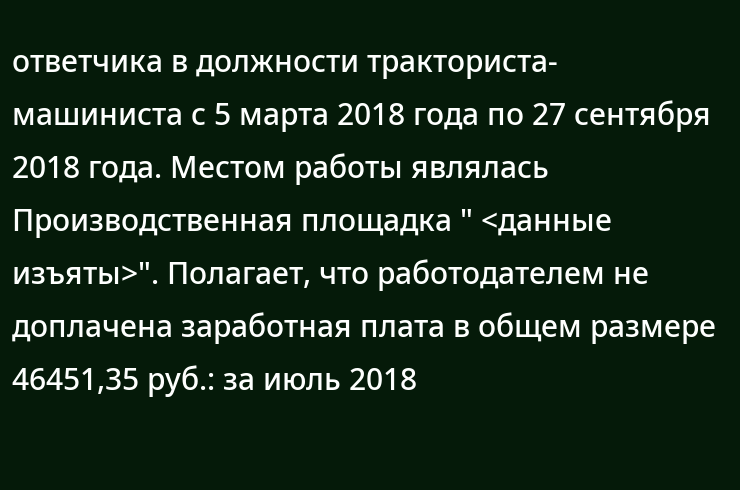ответчика в должности тракториста-машиниста с 5 марта 2018 года по 27 сентября 2018 года. Местом работы являлась Производственная площадка " <данные изъяты>". Полагает, что работодателем не доплачена заработная плата в общем размере 46451,35 руб.: за июль 2018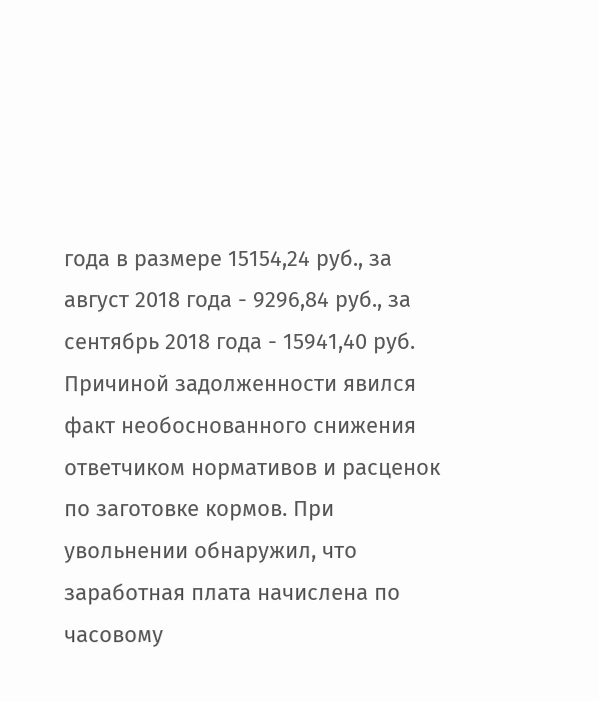года в размере 15154,24 руб., за август 2018 года - 9296,84 руб., за сентябрь 2018 года - 15941,40 руб. Причиной задолженности явился факт необоснованного снижения ответчиком нормативов и расценок по заготовке кормов. При увольнении обнаружил, что заработная плата начислена по часовому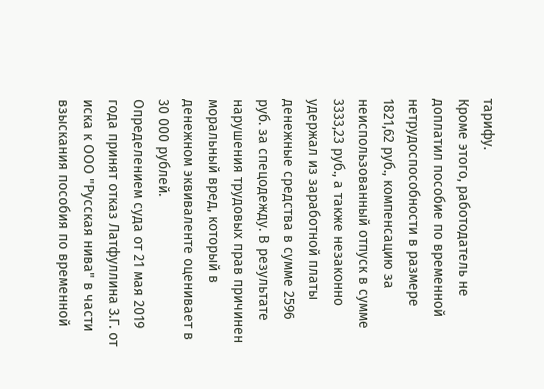тарифу.
Кроме этого, работодатель не доплатил пособие по временной нетрудоспособности в размере 1821,62 руб., компенсацию за неиспользованный отпуск в сумме 3333,23 руб., а также незаконно удержал из заработной платы денежные средства в сумме 2596 руб. за спецодежду. В результате нарушения трудовых прав причинен моральный вред, который в денежном эквиваленте оценивает в 30 000 рублей.
Определением суда от 21 мая 2019 года принят отказ Латфуллина З.Г. от иска к ООО "Русская нива" в части взыскания пособия по временной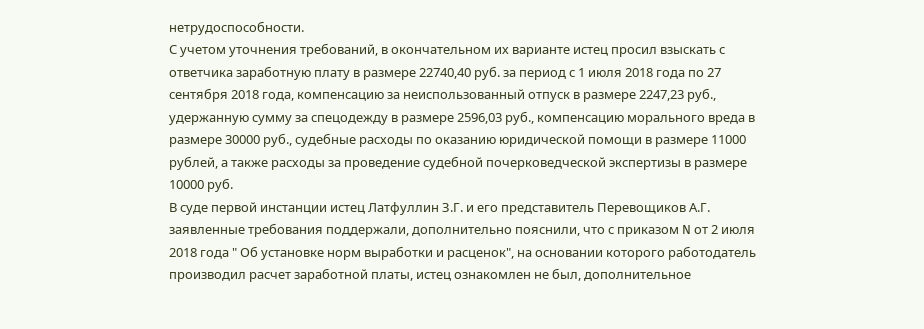нетрудоспособности.
С учетом уточнения требований, в окончательном их варианте истец просил взыскать с ответчика заработную плату в размере 22740,40 руб. за период с 1 июля 2018 года по 27 сентября 2018 года, компенсацию за неиспользованный отпуск в размере 2247,23 руб., удержанную сумму за спецодежду в размере 2596,03 руб., компенсацию морального вреда в размере 30000 руб., судебные расходы по оказанию юридической помощи в размере 11000 рублей, а также расходы за проведение судебной почерковедческой экспертизы в размере 10000 руб.
В суде первой инстанции истец Латфуллин З.Г. и его представитель Перевощиков А.Г. заявленные требования поддержали, дополнительно пояснили, что с приказом N от 2 июля 2018 года " Об установке норм выработки и расценок", на основании которого работодатель производил расчет заработной платы, истец ознакомлен не был, дополнительное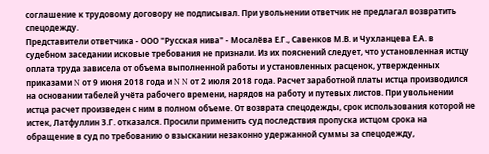соглашение к трудовому договору не подписывал. При увольнении ответчик не предлагал возвратить спецодежду.
Представители ответчика - ООО "Русская нива" - Мосалёва Е.Г., Савенков М.В. и Чухланцева Е.А. в судебном заседании исковые требования не признали. Из их пояснений следует, что установленная истцу оплата труда зависела от объема выполненной работы и установленных расценок, утвержденных приказами N от 9 июня 2018 года и N N от 2 июля 2018 года. Расчет заработной платы истца производился на основании табелей учёта рабочего времени, нарядов на работу и путевых листов. При увольнении истца расчет произведен с ним в полном объеме. От возврата спецодежды, срок использования которой не истек, Латфуллин З.Г. отказался. Просили применить суд последствия пропуска истцом срока на обращение в суд по требованию о взыскании незаконно удержанной суммы за спецодежду,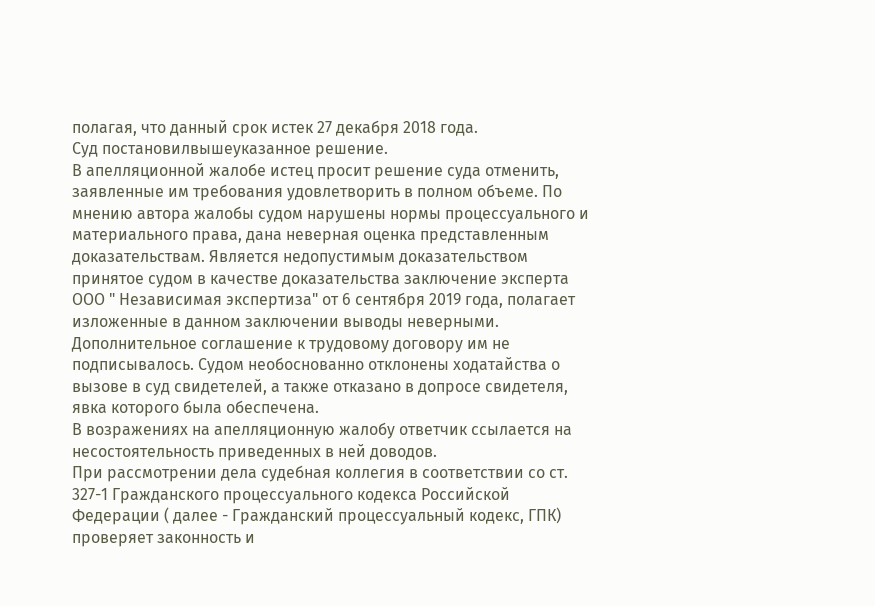полагая, что данный срок истек 27 декабря 2018 года.
Суд постановилвышеуказанное решение.
В апелляционной жалобе истец просит решение суда отменить, заявленные им требования удовлетворить в полном объеме. По мнению автора жалобы судом нарушены нормы процессуального и материального права, дана неверная оценка представленным доказательствам. Является недопустимым доказательством принятое судом в качестве доказательства заключение эксперта ООО " Независимая экспертиза" от 6 сентября 2019 года, полагает изложенные в данном заключении выводы неверными. Дополнительное соглашение к трудовому договору им не подписывалось. Судом необоснованно отклонены ходатайства о вызове в суд свидетелей, а также отказано в допросе свидетеля, явка которого была обеспечена.
В возражениях на апелляционную жалобу ответчик ссылается на несостоятельность приведенных в ней доводов.
При рассмотрении дела судебная коллегия в соответствии со ст. 327-1 Гражданского процессуального кодекса Российской Федерации ( далее - Гражданский процессуальный кодекс, ГПК) проверяет законность и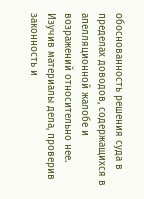обоснованность решения суда в пределах доводов, содержащихся в апелляционной жалобе и возражений относительно нее.
Изучив материалы дела, проверив законность и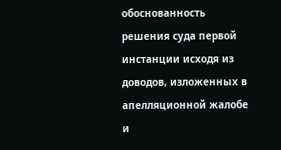обоснованность решения суда первой инстанции исходя из доводов, изложенных в апелляционной жалобе и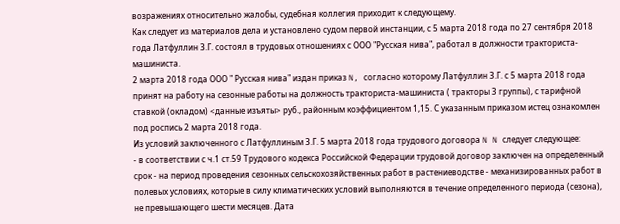возражениях относительно жалобы, судебная коллегия приходит к следующему.
Как следует из материалов дела и установлено судом первой инстанции, с 5 марта 2018 года по 27 сентября 2018 года Латфуллин З.Г. состоял в трудовых отношениях с ООО "Русская нива", работал в должности тракториста-машиниста.
2 марта 2018 года ООО " Русская нива" издан приказ N, согласно которому Латфуллин З.Г. с 5 марта 2018 года принят на работу на сезонные работы на должность тракториста-машиниста ( тракторы 3 группы), с тарифной ставкой (окладом) <данные изъяты> руб., районным коэффициентом 1,15. С указанным приказом истец ознакомлен под роспись 2 марта 2018 года.
Из условий заключенного с Латфуллиным З.Г. 5 марта 2018 года трудового договора N N следует следующее:
- в соответствии с ч.1 ст.59 Трудового кодекса Российской Федерации трудовой договор заключен на определенный срок - на период проведения сезонных сельскохозяйственных работ в растениеводстве - механизированных работ в полевых условиях, которые в силу климатических условий выполняются в течение определенного периода (сезона), не превышающего шести месяцев. Дата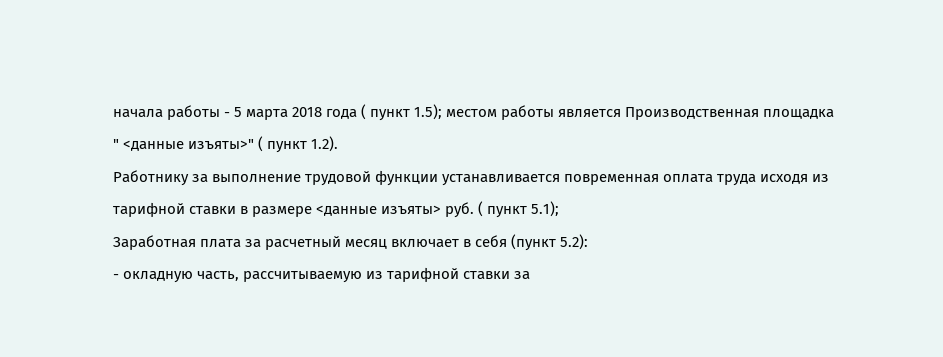начала работы - 5 марта 2018 года ( пункт 1.5); местом работы является Производственная площадка " <данные изъяты>" ( пункт 1.2).
Работнику за выполнение трудовой функции устанавливается повременная оплата труда исходя из тарифной ставки в размере <данные изъяты> руб. ( пункт 5.1);
Заработная плата за расчетный месяц включает в себя (пункт 5.2):
- окладную часть, рассчитываемую из тарифной ставки за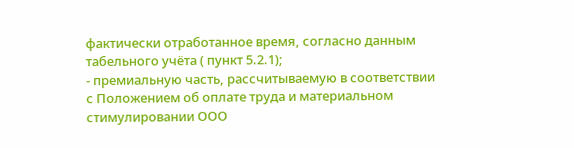фактически отработанное время, согласно данным табельного учёта ( пункт 5.2.1);
- премиальную часть, рассчитываемую в соответствии с Положением об оплате труда и материальном стимулировании ООО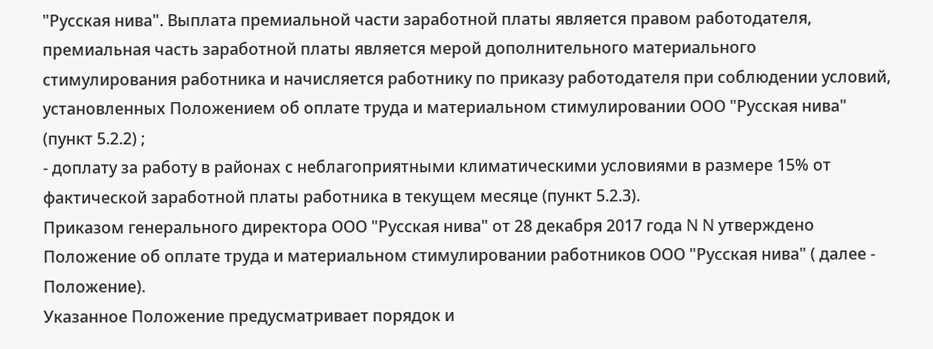"Русская нива". Выплата премиальной части заработной платы является правом работодателя, премиальная часть заработной платы является мерой дополнительного материального стимулирования работника и начисляется работнику по приказу работодателя при соблюдении условий, установленных Положением об оплате труда и материальном стимулировании ООО "Русская нива" (пункт 5.2.2) ;
- доплату за работу в районах с неблагоприятными климатическими условиями в размере 15% от фактической заработной платы работника в текущем месяце (пункт 5.2.3).
Приказом генерального директора ООО "Русская нива" от 28 декабря 2017 года N N утверждено Положение об оплате труда и материальном стимулировании работников ООО "Русская нива" ( далее - Положение).
Указанное Положение предусматривает порядок и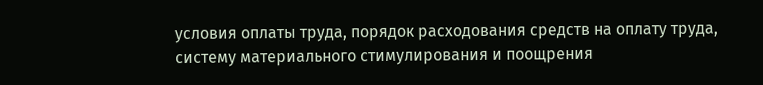условия оплаты труда, порядок расходования средств на оплату труда, систему материального стимулирования и поощрения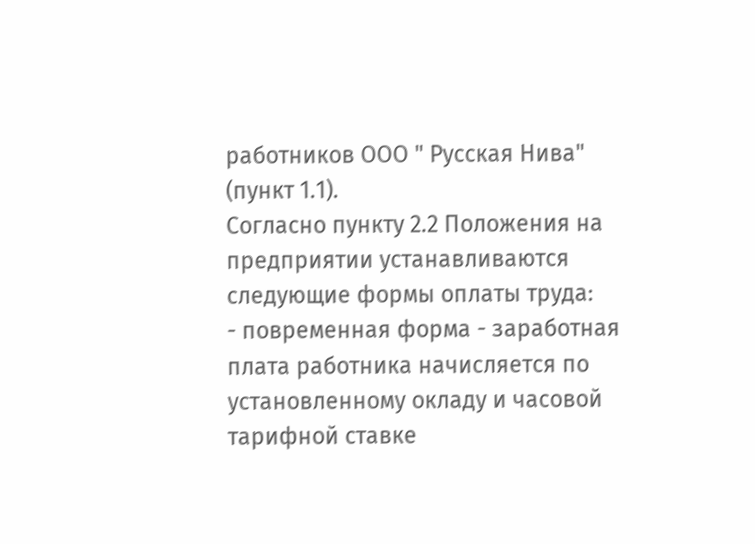работников ООО " Русская Нива" (пункт 1.1).
Согласно пункту 2.2 Положения на предприятии устанавливаются следующие формы оплаты труда:
- повременная форма - заработная плата работника начисляется по установленному окладу и часовой тарифной ставке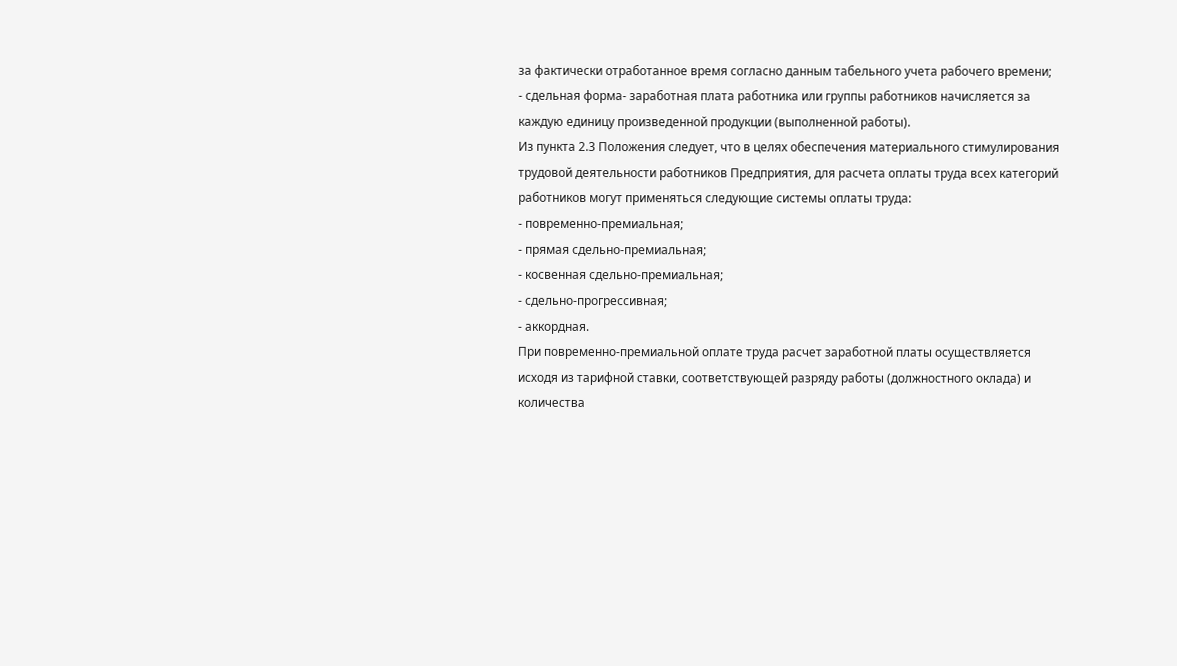за фактически отработанное время согласно данным табельного учета рабочего времени;
- сдельная форма- заработная плата работника или группы работников начисляется за каждую единицу произведенной продукции (выполненной работы).
Из пункта 2.3 Положения следует, что в целях обеспечения материального стимулирования трудовой деятельности работников Предприятия, для расчета оплаты труда всех категорий работников могут применяться следующие системы оплаты труда:
- повременно-премиальная;
- прямая сдельно-премиальная;
- косвенная сдельно-премиальная;
- сдельно-прогрессивная;
- аккордная.
При повременно-премиальной оплате труда расчет заработной платы осуществляется исходя из тарифной ставки, соответствующей разряду работы (должностного оклада) и количества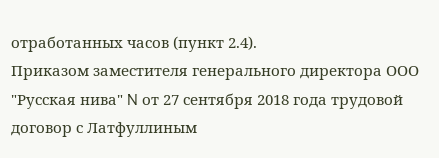отработанных часов (пункт 2.4).
Приказом заместителя генерального директора ООО "Русская нива" N от 27 сентября 2018 года трудовой договор с Латфуллиным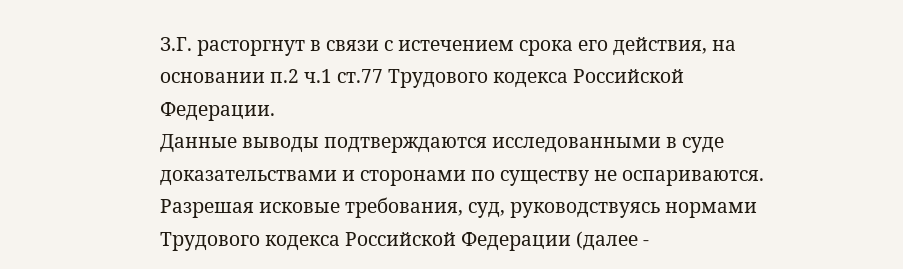З.Г. расторгнут в связи с истечением срока его действия, на основании п.2 ч.1 ст.77 Трудового кодекса Российской Федерации.
Данные выводы подтверждаются исследованными в суде доказательствами и сторонами по существу не оспариваются.
Разрешая исковые требования, суд, руководствуясь нормами Трудового кодекса Российской Федерации (далее -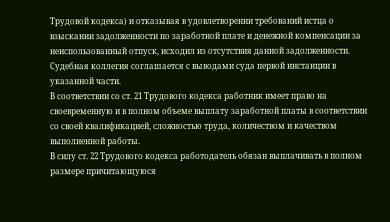Трудовой кодекса) и отказывая в удовлетворении требований истца о взыскании задолженности по заработной плате и денежной компенсации за неиспользованный отпуск, исходил из отсутствия данной задолженности.
Судебная коллегия соглашается с выводами суда первой инстанции в указанной части.
В соответствии со ст. 21 Трудового кодекса работник имеет право на своевременную и в полном объеме выплату заработной платы в соответствии со своей квалификацией, сложностью труда, количеством и качеством выполненной работы.
В силу ст. 22 Трудового кодекса работодатель обязан выплачивать в полном размере причитающуюся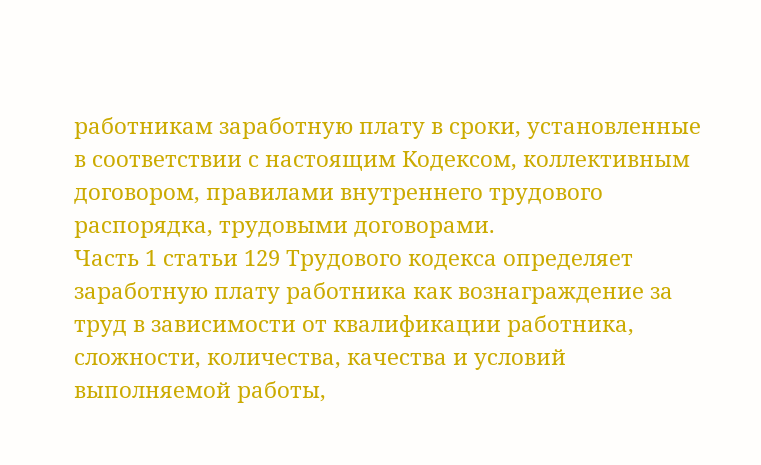работникам заработную плату в сроки, установленные в соответствии с настоящим Кодексом, коллективным договором, правилами внутреннего трудового распорядка, трудовыми договорами.
Часть 1 статьи 129 Трудового кодекса определяет заработную плату работника как вознаграждение за труд в зависимости от квалификации работника, сложности, количества, качества и условий выполняемой работы,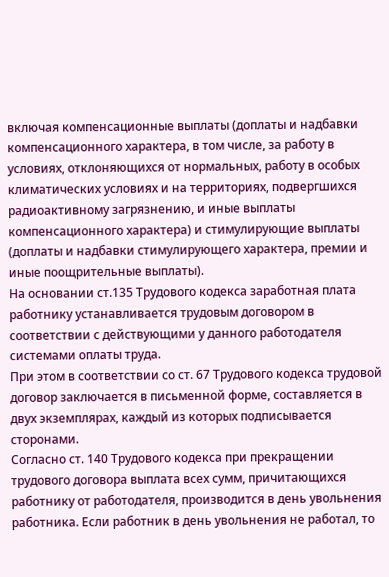включая компенсационные выплаты (доплаты и надбавки компенсационного характера, в том числе, за работу в условиях, отклоняющихся от нормальных, работу в особых климатических условиях и на территориях, подвергшихся радиоактивному загрязнению, и иные выплаты компенсационного характера) и стимулирующие выплаты (доплаты и надбавки стимулирующего характера, премии и иные поощрительные выплаты).
На основании ст.135 Трудового кодекса заработная плата работнику устанавливается трудовым договором в соответствии с действующими у данного работодателя системами оплаты труда.
При этом в соответствии со ст. 67 Трудового кодекса трудовой договор заключается в письменной форме, составляется в двух экземплярах, каждый из которых подписывается сторонами.
Согласно ст. 140 Трудового кодекса при прекращении трудового договора выплата всех сумм, причитающихся работнику от работодателя, производится в день увольнения работника. Если работник в день увольнения не работал, то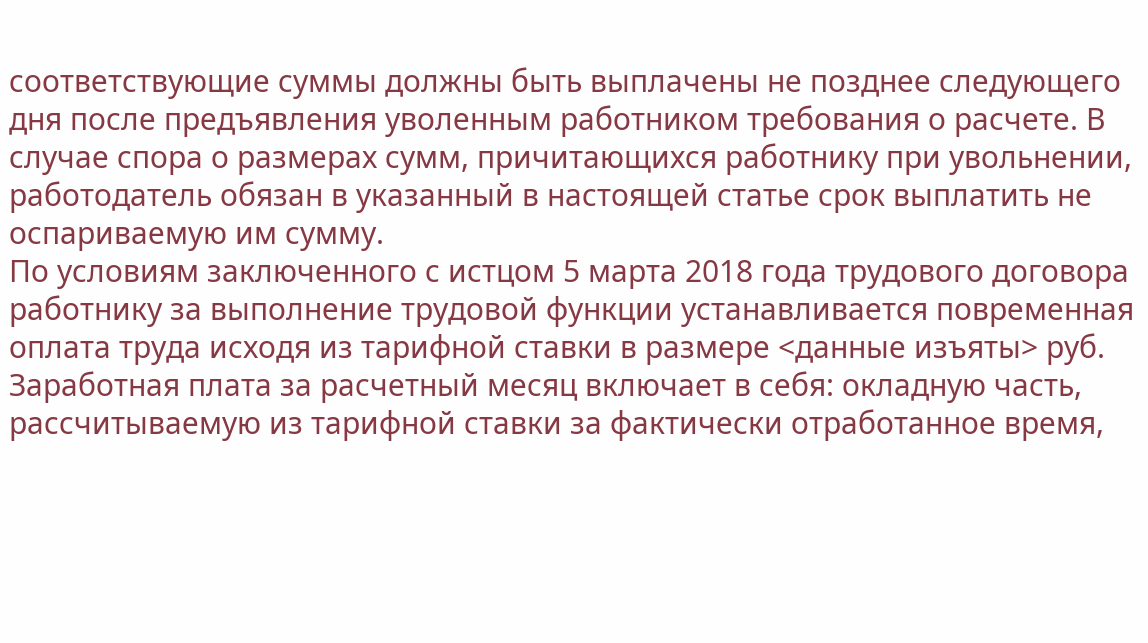соответствующие суммы должны быть выплачены не позднее следующего дня после предъявления уволенным работником требования о расчете. В случае спора о размерах сумм, причитающихся работнику при увольнении, работодатель обязан в указанный в настоящей статье срок выплатить не оспариваемую им сумму.
По условиям заключенного с истцом 5 марта 2018 года трудового договора работнику за выполнение трудовой функции устанавливается повременная оплата труда исходя из тарифной ставки в размере <данные изъяты> руб.
Заработная плата за расчетный месяц включает в себя: окладную часть, рассчитываемую из тарифной ставки за фактически отработанное время,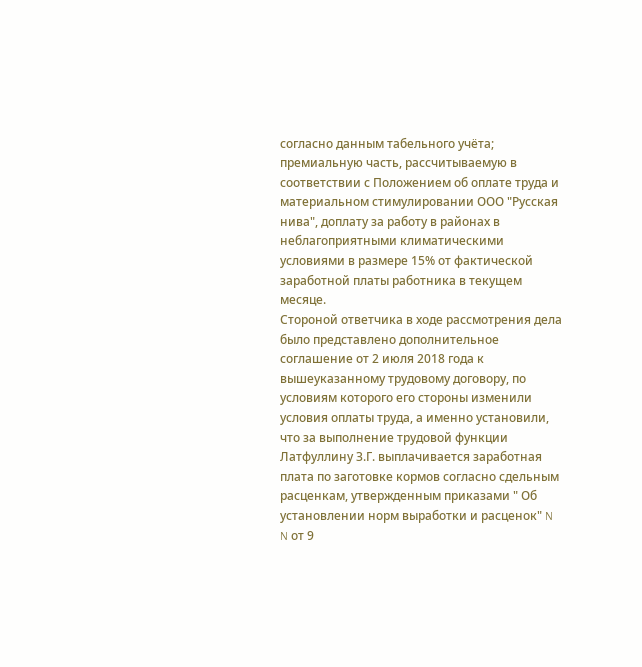согласно данным табельного учёта; премиальную часть, рассчитываемую в соответствии с Положением об оплате труда и материальном стимулировании ООО "Русская нива", доплату за работу в районах в неблагоприятными климатическими условиями в размере 15% от фактической заработной платы работника в текущем месяце.
Стороной ответчика в ходе рассмотрения дела было представлено дополнительное соглашение от 2 июля 2018 года к вышеуказанному трудовому договору, по условиям которого его стороны изменили условия оплаты труда, а именно установили, что за выполнение трудовой функции Латфуллину З.Г. выплачивается заработная плата по заготовке кормов согласно сдельным расценкам, утвержденным приказами " Об установлении норм выработки и расценок" N N от 9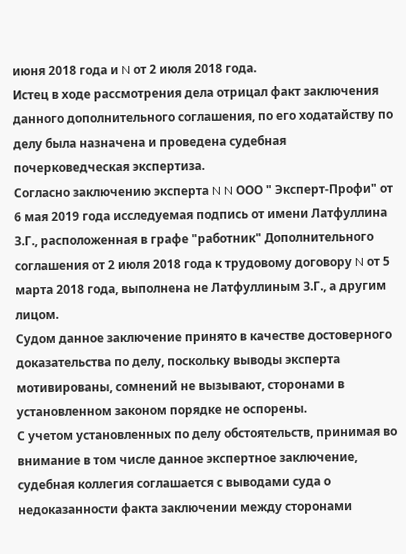июня 2018 года и N от 2 июля 2018 года.
Истец в ходе рассмотрения дела отрицал факт заключения данного дополнительного соглашения, по его ходатайству по делу была назначена и проведена судебная почерковедческая экспертиза.
Согласно заключению эксперта N N ООО " Эксперт-Профи" от 6 мая 2019 года исследуемая подпись от имени Латфуллина З.Г., расположенная в графе "работник" Дополнительного соглашения от 2 июля 2018 года к трудовому договору N от 5 марта 2018 года, выполнена не Латфуллиным З.Г., а другим лицом.
Судом данное заключение принято в качестве достоверного доказательства по делу, поскольку выводы эксперта мотивированы, сомнений не вызывают, сторонами в установленном законом порядке не оспорены.
С учетом установленных по делу обстоятельств, принимая во внимание в том числе данное экспертное заключение, судебная коллегия соглашается с выводами суда о недоказанности факта заключении между сторонами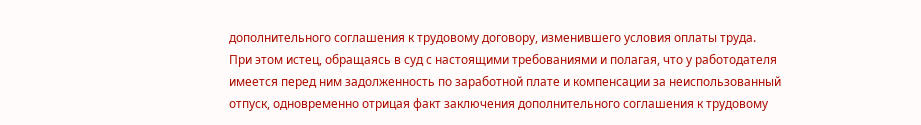дополнительного соглашения к трудовому договору, изменившего условия оплаты труда.
При этом истец, обращаясь в суд с настоящими требованиями и полагая, что у работодателя имеется перед ним задолженность по заработной плате и компенсации за неиспользованный отпуск, одновременно отрицая факт заключения дополнительного соглашения к трудовому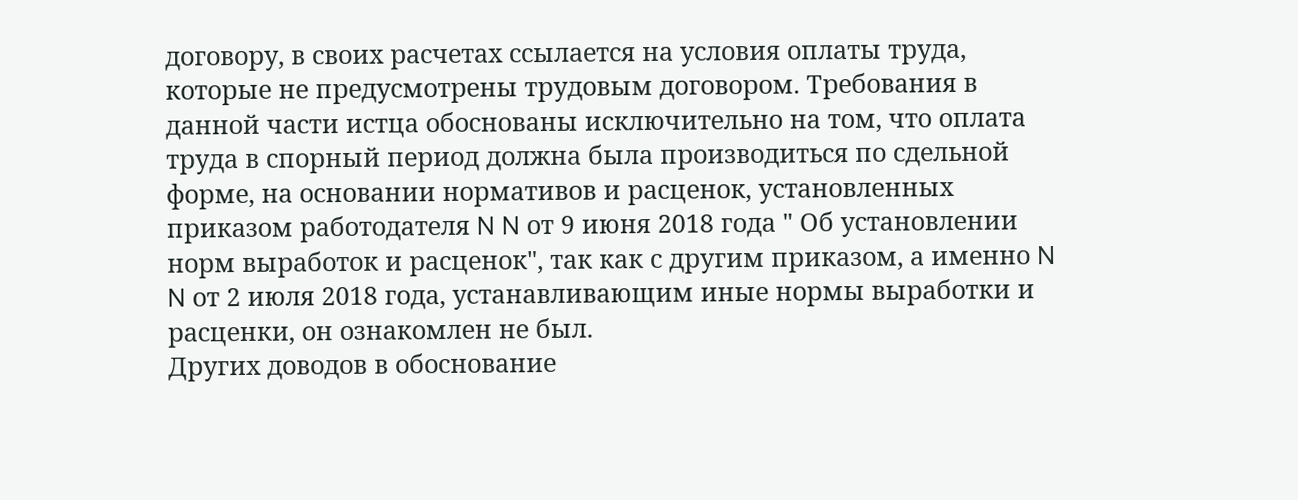договору, в своих расчетах ссылается на условия оплаты труда, которые не предусмотрены трудовым договором. Требования в данной части истца обоснованы исключительно на том, что оплата труда в спорный период должна была производиться по сдельной форме, на основании нормативов и расценок, установленных приказом работодателя N N от 9 июня 2018 года " Об установлении норм выработок и расценок", так как с другим приказом, а именно N N от 2 июля 2018 года, устанавливающим иные нормы выработки и расценки, он ознакомлен не был.
Других доводов в обоснование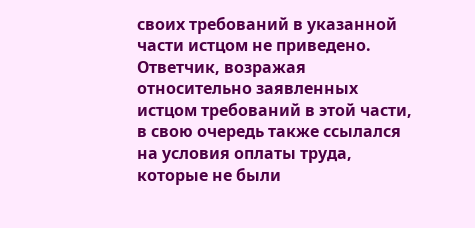своих требований в указанной части истцом не приведено.
Ответчик, возражая относительно заявленных истцом требований в этой части, в свою очередь также ссылался на условия оплаты труда, которые не были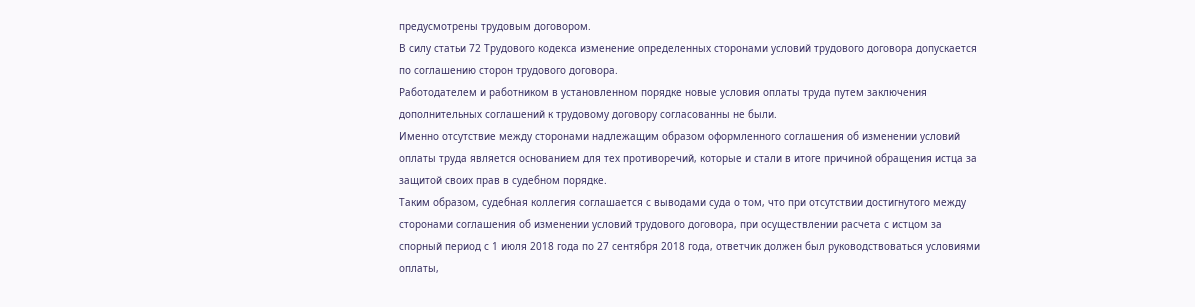предусмотрены трудовым договором.
В силу статьи 72 Трудового кодекса изменение определенных сторонами условий трудового договора допускается по соглашению сторон трудового договора.
Работодателем и работником в установленном порядке новые условия оплаты труда путем заключения дополнительных соглашений к трудовому договору согласованны не были.
Именно отсутствие между сторонами надлежащим образом оформленного соглашения об изменении условий оплаты труда является основанием для тех противоречий, которые и стали в итоге причиной обращения истца за защитой своих прав в судебном порядке.
Таким образом, судебная коллегия соглашается с выводами суда о том, что при отсутствии достигнутого между сторонами соглашения об изменении условий трудового договора, при осуществлении расчета с истцом за спорный период с 1 июля 2018 года по 27 сентября 2018 года, ответчик должен был руководствоваться условиями оплаты,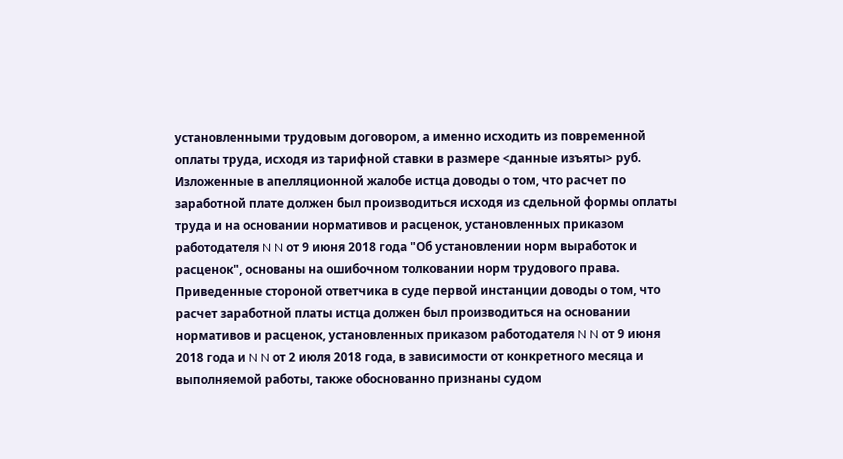установленными трудовым договором, а именно исходить из повременной оплаты труда, исходя из тарифной ставки в размере <данные изъяты> руб.
Изложенные в апелляционной жалобе истца доводы о том, что расчет по заработной плате должен был производиться исходя из сдельной формы оплаты труда и на основании нормативов и расценок, установленных приказом работодателя N N от 9 июня 2018 года "Об установлении норм выработок и расценок", основаны на ошибочном толковании норм трудового права.
Приведенные стороной ответчика в суде первой инстанции доводы о том, что расчет заработной платы истца должен был производиться на основании нормативов и расценок, установленных приказом работодателя N N от 9 июня 2018 года и N N от 2 июля 2018 года, в зависимости от конкретного месяца и выполняемой работы, также обоснованно признаны судом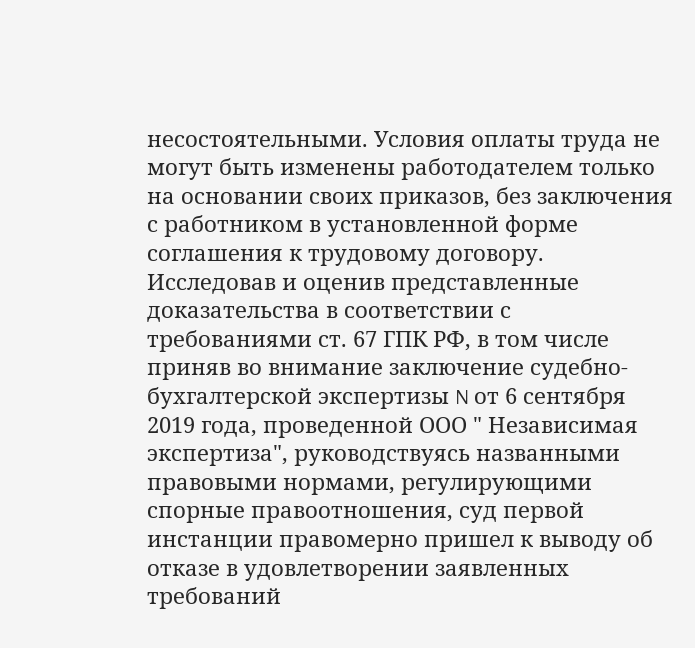несостоятельными. Условия оплаты труда не могут быть изменены работодателем только на основании своих приказов, без заключения с работником в установленной форме соглашения к трудовому договору.
Исследовав и оценив представленные доказательства в соответствии с требованиями ст. 67 ГПК РФ, в том числе приняв во внимание заключение судебно-бухгалтерской экспертизы N от 6 сентября 2019 года, проведенной ООО " Независимая экспертиза", руководствуясь названными правовыми нормами, регулирующими спорные правоотношения, суд первой инстанции правомерно пришел к выводу об отказе в удовлетворении заявленных требований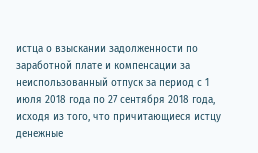истца о взыскании задолженности по заработной плате и компенсации за неиспользованный отпуск за период с 1 июля 2018 года по 27 сентября 2018 года, исходя из того, что причитающиеся истцу денежные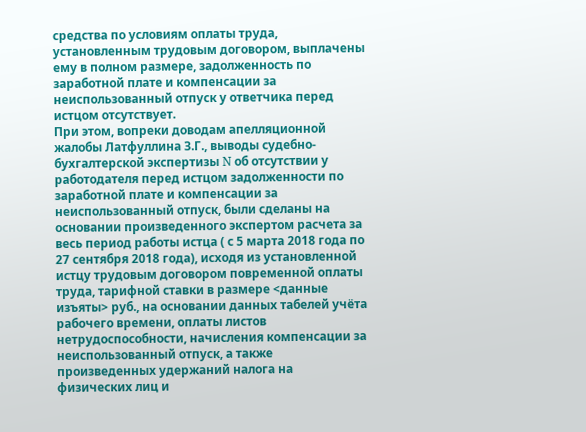средства по условиям оплаты труда, установленным трудовым договором, выплачены ему в полном размере, задолженность по заработной плате и компенсации за неиспользованный отпуск у ответчика перед истцом отсутствует.
При этом, вопреки доводам апелляционной жалобы Латфуллина З.Г., выводы судебно-бухгалтерской экспертизы N об отсутствии у работодателя перед истцом задолженности по заработной плате и компенсации за неиспользованный отпуск, были сделаны на основании произведенного экспертом расчета за весь период работы истца ( с 5 марта 2018 года по 27 сентября 2018 года), исходя из установленной истцу трудовым договором повременной оплаты труда, тарифной ставки в размере <данные изъяты> руб., на основании данных табелей учёта рабочего времени, оплаты листов нетрудоспособности, начисления компенсации за неиспользованный отпуск, а также произведенных удержаний налога на физических лиц и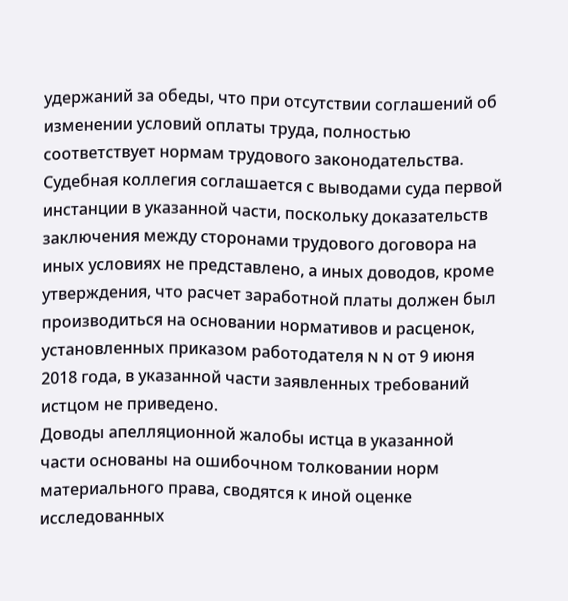удержаний за обеды, что при отсутствии соглашений об изменении условий оплаты труда, полностью соответствует нормам трудового законодательства.
Судебная коллегия соглашается с выводами суда первой инстанции в указанной части, поскольку доказательств заключения между сторонами трудового договора на иных условиях не представлено, а иных доводов, кроме утверждения, что расчет заработной платы должен был производиться на основании нормативов и расценок, установленных приказом работодателя N N от 9 июня 2018 года, в указанной части заявленных требований истцом не приведено.
Доводы апелляционной жалобы истца в указанной части основаны на ошибочном толковании норм материального права, сводятся к иной оценке исследованных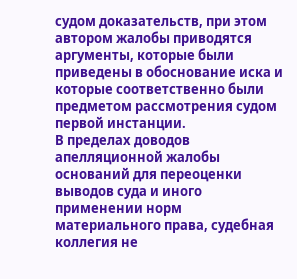судом доказательств, при этом автором жалобы приводятся аргументы, которые были приведены в обоснование иска и которые соответственно были предметом рассмотрения судом первой инстанции.
В пределах доводов апелляционной жалобы оснований для переоценки выводов суда и иного применении норм материального права, судебная коллегия не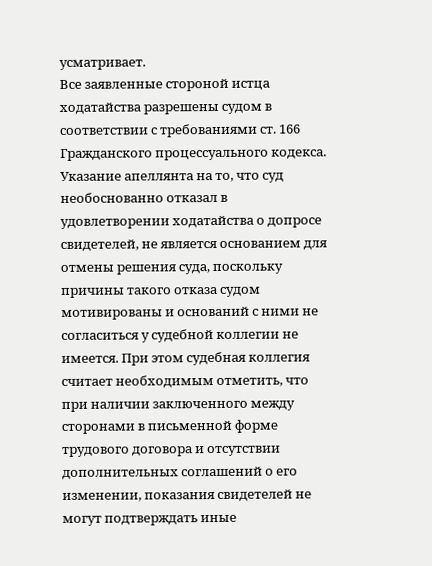усматривает.
Все заявленные стороной истца ходатайства разрешены судом в соответствии с требованиями ст. 166 Гражданского процессуального кодекса.
Указание апеллянта на то, что суд необоснованно отказал в удовлетворении ходатайства о допросе свидетелей, не является основанием для отмены решения суда, поскольку причины такого отказа судом мотивированы и оснований с ними не согласиться у судебной коллегии не имеется. При этом судебная коллегия считает необходимым отметить, что при наличии заключенного между сторонами в письменной форме трудового договора и отсутствии дополнительных соглашений о его изменении, показания свидетелей не могут подтверждать иные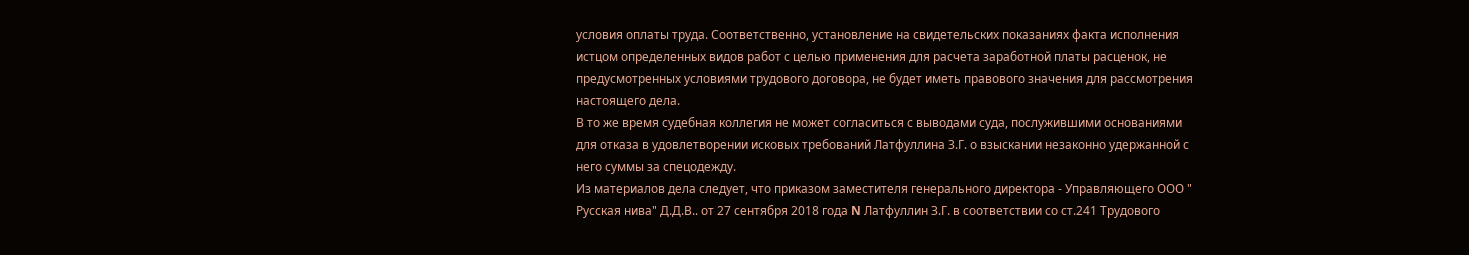условия оплаты труда. Соответственно, установление на свидетельских показаниях факта исполнения истцом определенных видов работ с целью применения для расчета заработной платы расценок, не предусмотренных условиями трудового договора, не будет иметь правового значения для рассмотрения настоящего дела.
В то же время судебная коллегия не может согласиться с выводами суда, послужившими основаниями для отказа в удовлетворении исковых требований Латфуллина З.Г. о взыскании незаконно удержанной с него суммы за спецодежду.
Из материалов дела следует, что приказом заместителя генерального директора - Управляющего ООО " Русская нива" Д.Д.В.. от 27 сентября 2018 года N Латфуллин З.Г. в соответствии со ст.241 Трудового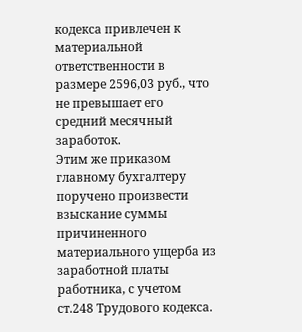кодекса привлечен к материальной ответственности в размере 2596,03 руб., что не превышает его средний месячный заработок.
Этим же приказом главному бухгалтеру поручено произвести взыскание суммы причиненного материального ущерба из заработной платы работника, с учетом ст.248 Трудового кодекса.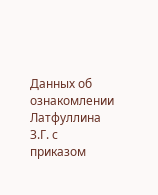Данных об ознакомлении Латфуллина З.Г. с приказом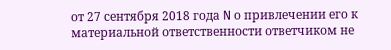от 27 сентября 2018 года N о привлечении его к материальной ответственности ответчиком не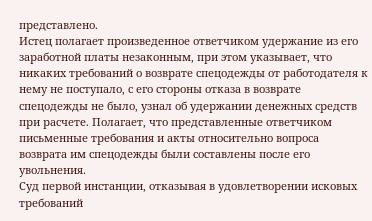представлено.
Истец полагает произведенное ответчиком удержание из его заработной платы незаконным, при этом указывает, что никаких требований о возврате спецодежды от работодателя к нему не поступало, с его стороны отказа в возврате спецодежды не было, узнал об удержании денежных средств при расчете. Полагает, что представленные ответчиком письменные требования и акты относительно вопроса возврата им спецодежды были составлены после его увольнения.
Суд первой инстанции, отказывая в удовлетворении исковых требований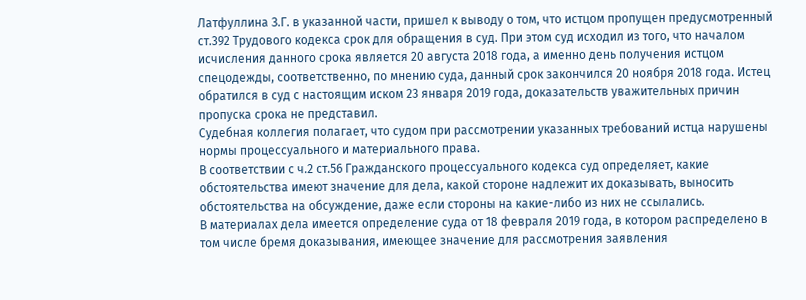Латфуллина З.Г. в указанной части, пришел к выводу о том, что истцом пропущен предусмотренный ст.392 Трудового кодекса срок для обращения в суд. При этом суд исходил из того, что началом исчисления данного срока является 20 августа 2018 года, а именно день получения истцом спецодежды, соответственно, по мнению суда, данный срок закончился 20 ноября 2018 года. Истец обратился в суд с настоящим иском 23 января 2019 года, доказательств уважительных причин пропуска срока не представил.
Судебная коллегия полагает, что судом при рассмотрении указанных требований истца нарушены нормы процессуального и материального права.
В соответствии с ч.2 ст.56 Гражданского процессуального кодекса суд определяет, какие обстоятельства имеют значение для дела, какой стороне надлежит их доказывать, выносить обстоятельства на обсуждение, даже если стороны на какие-либо из них не ссылались.
В материалах дела имеется определение суда от 18 февраля 2019 года, в котором распределено в том числе бремя доказывания, имеющее значение для рассмотрения заявления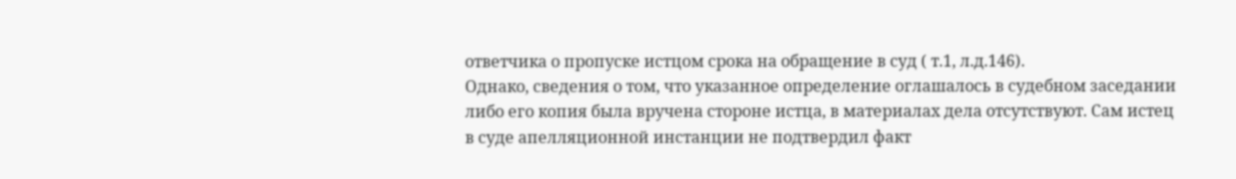ответчика о пропуске истцом срока на обращение в суд ( т.1, л.д.146).
Однако, сведения о том, что указанное определение оглашалось в судебном заседании либо его копия была вручена стороне истца, в материалах дела отсутствуют. Сам истец в суде апелляционной инстанции не подтвердил факт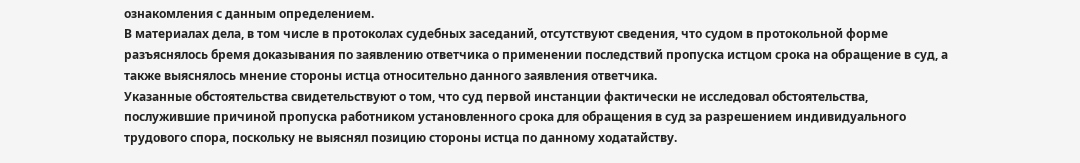ознакомления с данным определением.
В материалах дела, в том числе в протоколах судебных заседаний, отсутствуют сведения, что судом в протокольной форме разъяснялось бремя доказывания по заявлению ответчика о применении последствий пропуска истцом срока на обращение в суд, а также выяснялось мнение стороны истца относительно данного заявления ответчика.
Указанные обстоятельства свидетельствуют о том, что суд первой инстанции фактически не исследовал обстоятельства, послужившие причиной пропуска работником установленного срока для обращения в суд за разрешением индивидуального трудового спора, поскольку не выяснял позицию стороны истца по данному ходатайству.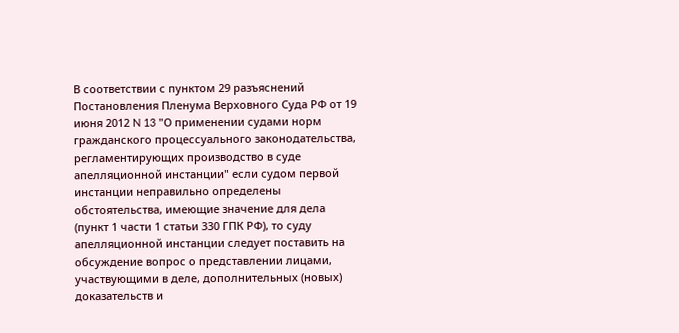В соответствии с пунктом 29 разъяснений Постановления Пленума Верховного Суда РФ от 19 июня 2012 N 13 "О применении судами норм гражданского процессуального законодательства, регламентирующих производство в суде апелляционной инстанции" если судом первой инстанции неправильно определены обстоятельства, имеющие значение для дела (пункт 1 части 1 статьи 330 ГПК РФ), то суду апелляционной инстанции следует поставить на обсуждение вопрос о представлении лицами, участвующими в деле, дополнительных (новых) доказательств и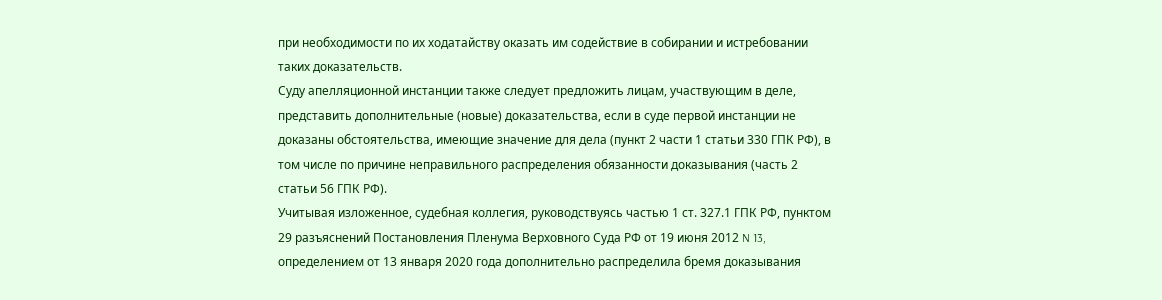при необходимости по их ходатайству оказать им содействие в собирании и истребовании таких доказательств.
Суду апелляционной инстанции также следует предложить лицам, участвующим в деле, представить дополнительные (новые) доказательства, если в суде первой инстанции не доказаны обстоятельства, имеющие значение для дела (пункт 2 части 1 статьи 330 ГПК РФ), в том числе по причине неправильного распределения обязанности доказывания (часть 2 статьи 56 ГПК РФ).
Учитывая изложенное, судебная коллегия, руководствуясь частью 1 ст. 327.1 ГПК РФ, пунктом 29 разъяснений Постановления Пленума Верховного Суда РФ от 19 июня 2012 N 13, определением от 13 января 2020 года дополнительно распределила бремя доказывания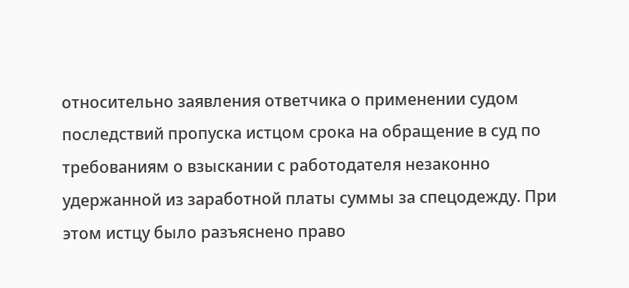относительно заявления ответчика о применении судом последствий пропуска истцом срока на обращение в суд по требованиям о взыскании с работодателя незаконно удержанной из заработной платы суммы за спецодежду. При этом истцу было разъяснено право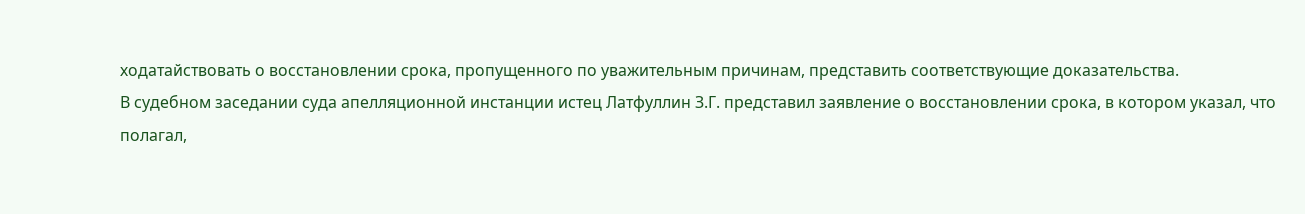ходатайствовать о восстановлении срока, пропущенного по уважительным причинам, представить соответствующие доказательства.
В судебном заседании суда апелляционной инстанции истец Латфуллин З.Г. представил заявление о восстановлении срока, в котором указал, что полагал,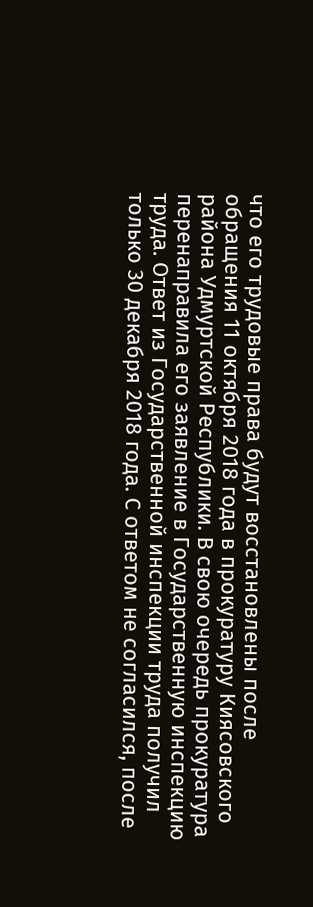что его трудовые права будут восстановлены после обращения 11 октября 2018 года в прокуратуру Киясовского района Удмуртской Республики. В свою очередь прокуратура перенаправила его заявление в Государственную инспекцию труда. Ответ из Государственной инспекции труда получил только 30 декабря 2018 года. С ответом не согласился, после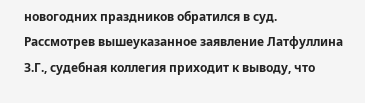новогодних праздников обратился в суд.
Рассмотрев вышеуказанное заявление Латфуллина З.Г., судебная коллегия приходит к выводу, что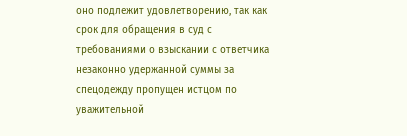оно подлежит удовлетворению, так как срок для обращения в суд с требованиями о взыскании с ответчика незаконно удержанной суммы за спецодежду пропущен истцом по уважительной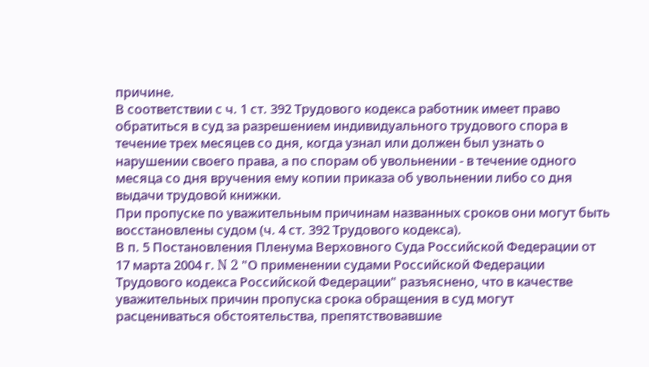причине.
В соответствии с ч. 1 ст. 392 Трудового кодекса работник имеет право обратиться в суд за разрешением индивидуального трудового спора в течение трех месяцев со дня, когда узнал или должен был узнать о нарушении своего права, а по спорам об увольнении - в течение одного месяца со дня вручения ему копии приказа об увольнении либо со дня выдачи трудовой книжки.
При пропуске по уважительным причинам названных сроков они могут быть восстановлены судом (ч. 4 ст. 392 Трудового кодекса).
В п. 5 Постановления Пленума Верховного Суда Российской Федерации от 17 марта 2004 г. N 2 "О применении судами Российской Федерации Трудового кодекса Российской Федерации" разъяснено, что в качестве уважительных причин пропуска срока обращения в суд могут расцениваться обстоятельства, препятствовавшие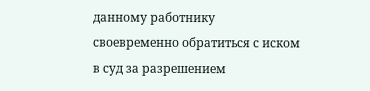данному работнику своевременно обратиться с иском в суд за разрешением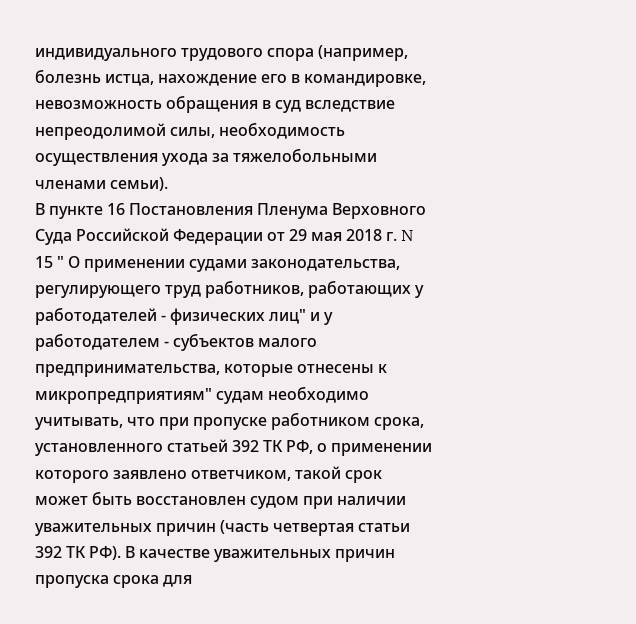индивидуального трудового спора (например, болезнь истца, нахождение его в командировке, невозможность обращения в суд вследствие непреодолимой силы, необходимость осуществления ухода за тяжелобольными членами семьи).
В пункте 16 Постановления Пленума Верховного Суда Российской Федерации от 29 мая 2018 г. N 15 " О применении судами законодательства, регулирующего труд работников, работающих у работодателей - физических лиц" и у работодателем - субъектов малого предпринимательства, которые отнесены к микропредприятиям" судам необходимо учитывать, что при пропуске работником срока, установленного статьей 392 ТК РФ, о применении которого заявлено ответчиком, такой срок может быть восстановлен судом при наличии уважительных причин (часть четвертая статьи 392 ТК РФ). В качестве уважительных причин пропуска срока для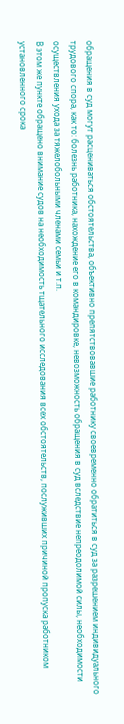обращения в суд могут расцениваться обстоятельства, объективно препятствовавшие работнику своевременно обратиться в суд за разрешением индивидуального трудового спора, как то: болезнь работника, нахождение его в командировке, невозможность обращения в суд вследствие непреодолимой силы, необходимости осуществления ухода за тяжелобольными членами семьи и т.п.
В этом же пункте обращено внимание судов на необходимость тщательного исследования всех обстоятельств, послуживших причиной пропуска работником установленного срока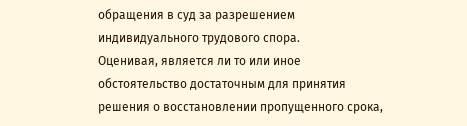обращения в суд за разрешением индивидуального трудового спора.
Оценивая, является ли то или иное обстоятельство достаточным для принятия решения о восстановлении пропущенного срока,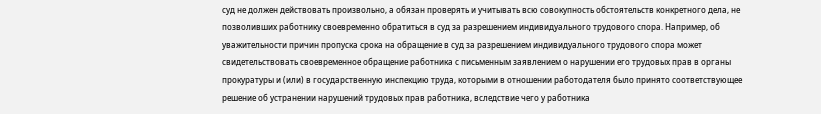суд не должен действовать произвольно, а обязан проверять и учитывать всю совокупность обстоятельств конкретного дела, не позволивших работнику своевременно обратиться в суд за разрешением индивидуального трудового спора. Например, об уважительности причин пропуска срока на обращение в суд за разрешением индивидуального трудового спора может свидетельствовать своевременное обращение работника с письменным заявлением о нарушении его трудовых прав в органы прокуратуры и (или) в государственную инспекцию труда, которыми в отношении работодателя было принято соответствующее решение об устранении нарушений трудовых прав работника, вследствие чего у работника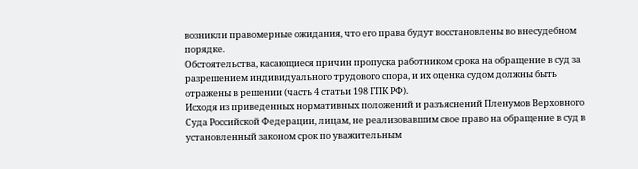возникли правомерные ожидания, что его права будут восстановлены во внесудебном порядке.
Обстоятельства, касающиеся причин пропуска работником срока на обращение в суд за разрешением индивидуального трудового спора, и их оценка судом должны быть отражены в решении (часть 4 статьи 198 ГПК РФ).
Исходя из приведенных нормативных положений и разъяснений Пленумов Верховного Суда Российской Федерации, лицам, не реализовавшим свое право на обращение в суд в установленный законом срок по уважительным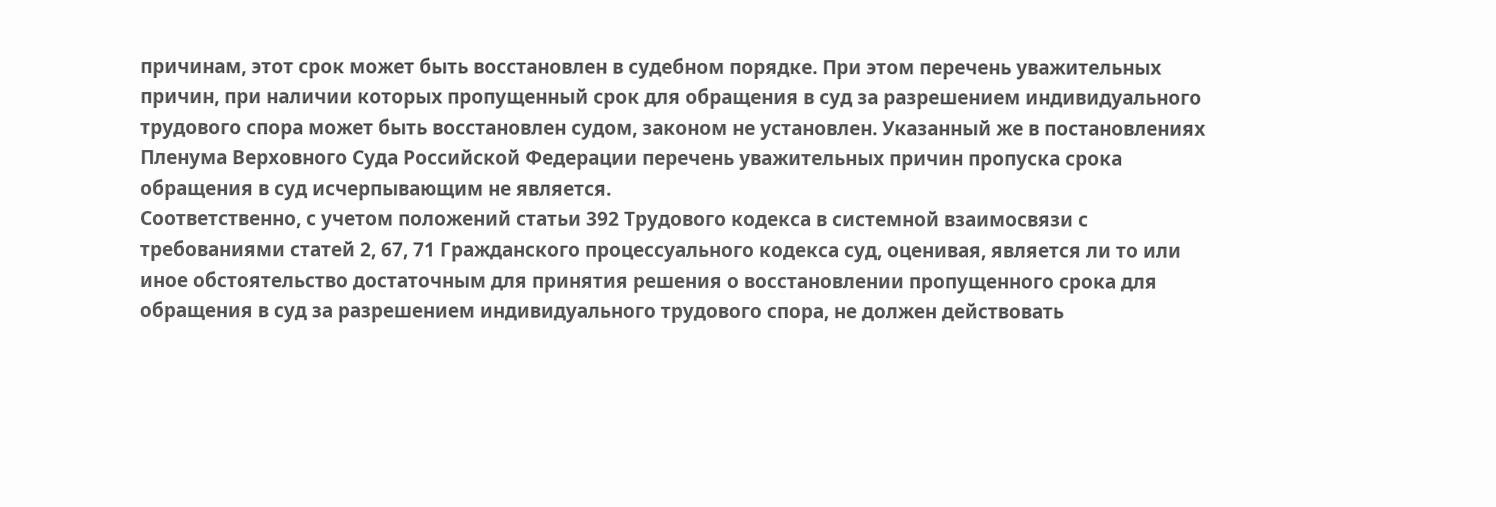причинам, этот срок может быть восстановлен в судебном порядке. При этом перечень уважительных причин, при наличии которых пропущенный срок для обращения в суд за разрешением индивидуального трудового спора может быть восстановлен судом, законом не установлен. Указанный же в постановлениях Пленума Верховного Суда Российской Федерации перечень уважительных причин пропуска срока обращения в суд исчерпывающим не является.
Соответственно, с учетом положений статьи 392 Трудового кодекса в системной взаимосвязи с требованиями статей 2, 67, 71 Гражданского процессуального кодекса суд, оценивая, является ли то или иное обстоятельство достаточным для принятия решения о восстановлении пропущенного срока для обращения в суд за разрешением индивидуального трудового спора, не должен действовать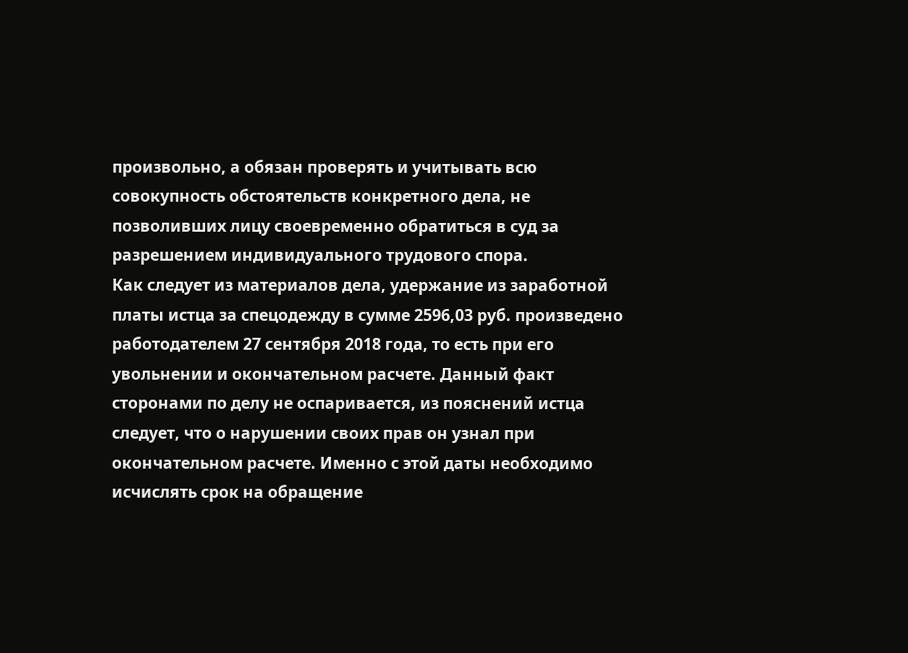произвольно, а обязан проверять и учитывать всю совокупность обстоятельств конкретного дела, не позволивших лицу своевременно обратиться в суд за разрешением индивидуального трудового спора.
Как следует из материалов дела, удержание из заработной платы истца за спецодежду в сумме 2596,03 руб. произведено работодателем 27 сентября 2018 года, то есть при его увольнении и окончательном расчете. Данный факт сторонами по делу не оспаривается, из пояснений истца следует, что о нарушении своих прав он узнал при окончательном расчете. Именно с этой даты необходимо исчислять срок на обращение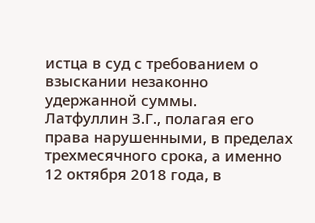истца в суд с требованием о взыскании незаконно удержанной суммы.
Латфуллин З.Г., полагая его права нарушенными, в пределах трехмесячного срока, а именно 12 октября 2018 года, в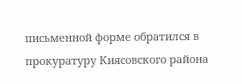письменной форме обратился в прокуратуру Киясовского района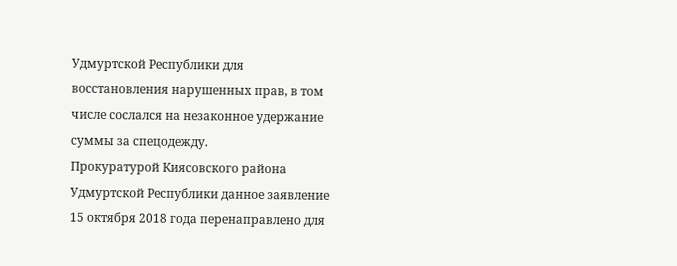Удмуртской Республики для восстановления нарушенных прав, в том числе сослался на незаконное удержание суммы за спецодежду.
Прокуратурой Киясовского района Удмуртской Республики данное заявление 15 октября 2018 года перенаправлено для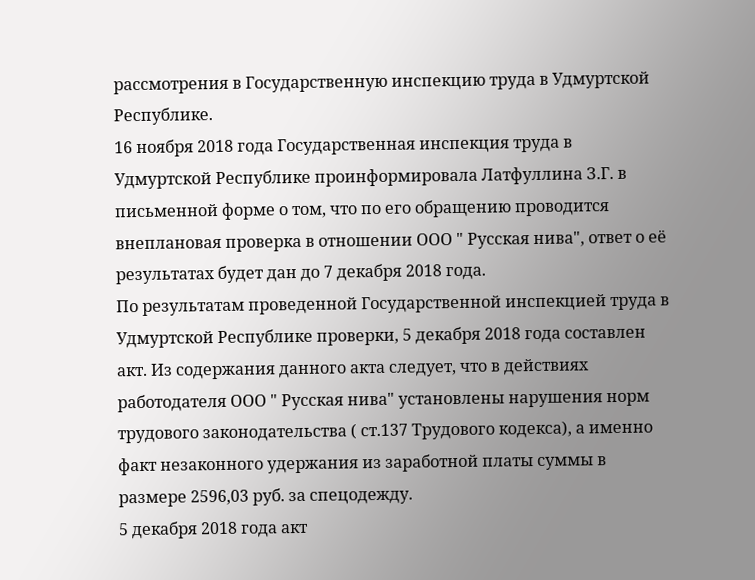рассмотрения в Государственную инспекцию труда в Удмуртской Республике.
16 ноября 2018 года Государственная инспекция труда в Удмуртской Республике проинформировала Латфуллина З.Г. в письменной форме о том, что по его обращению проводится внеплановая проверка в отношении ООО " Русская нива", ответ о её результатах будет дан до 7 декабря 2018 года.
По результатам проведенной Государственной инспекцией труда в Удмуртской Республике проверки, 5 декабря 2018 года составлен акт. Из содержания данного акта следует, что в действиях работодателя ООО " Русская нива" установлены нарушения норм трудового законодательства ( ст.137 Трудового кодекса), а именно факт незаконного удержания из заработной платы суммы в размере 2596,03 руб. за спецодежду.
5 декабря 2018 года акт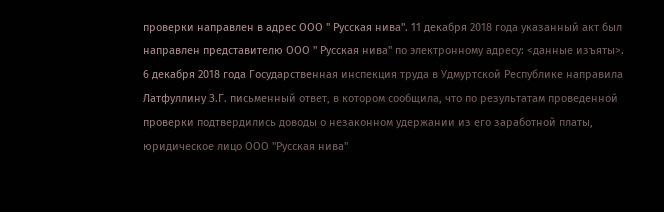проверки направлен в адрес ООО " Русская нива". 11 декабря 2018 года указанный акт был направлен представителю ООО " Русская нива" по электронному адресу: <данные изъяты>.
6 декабря 2018 года Государственная инспекция труда в Удмуртской Республике направила Латфуллину З.Г. письменный ответ, в котором сообщила, что по результатам проведенной проверки подтвердились доводы о незаконном удержании из его заработной платы, юридическое лицо ООО "Русская нива"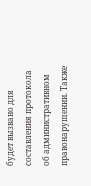будет вызвано для составления протокола об административном правонарушении. Также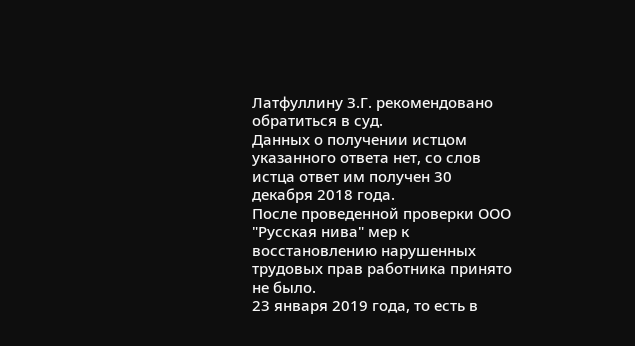Латфуллину З.Г. рекомендовано обратиться в суд.
Данных о получении истцом указанного ответа нет, со слов истца ответ им получен 30 декабря 2018 года.
После проведенной проверки ООО "Русская нива" мер к восстановлению нарушенных трудовых прав работника принято не было.
23 января 2019 года, то есть в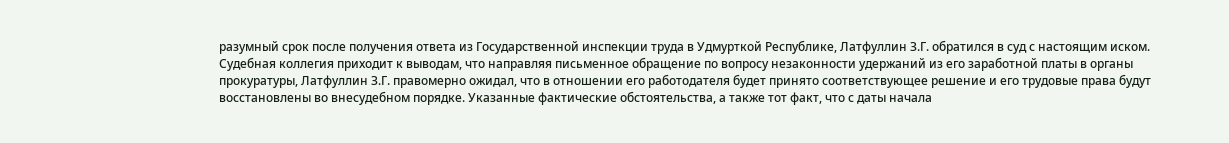разумный срок после получения ответа из Государственной инспекции труда в Удмурткой Республике, Латфуллин З.Г. обратился в суд с настоящим иском.
Судебная коллегия приходит к выводам, что направляя письменное обращение по вопросу незаконности удержаний из его заработной платы в органы прокуратуры, Латфуллин З.Г. правомерно ожидал, что в отношении его работодателя будет принято соответствующее решение и его трудовые права будут восстановлены во внесудебном порядке. Указанные фактические обстоятельства, а также тот факт, что с даты начала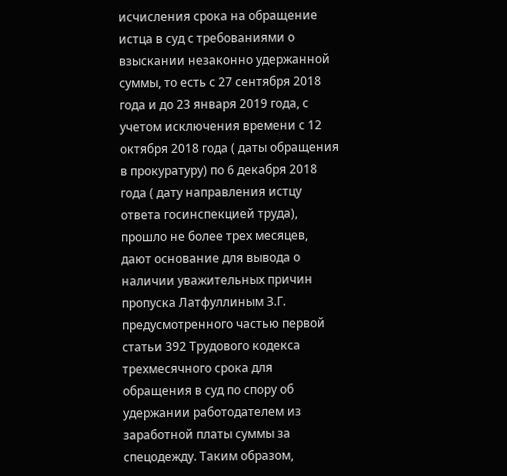исчисления срока на обращение истца в суд с требованиями о взыскании незаконно удержанной суммы, то есть с 27 сентября 2018 года и до 23 января 2019 года, с учетом исключения времени с 12 октября 2018 года ( даты обращения в прокуратуру) по 6 декабря 2018 года ( дату направления истцу ответа госинспекцией труда), прошло не более трех месяцев, дают основание для вывода о наличии уважительных причин пропуска Латфуллиным З.Г. предусмотренного частью первой статьи 392 Трудового кодекса трехмесячного срока для обращения в суд по спору об удержании работодателем из заработной платы суммы за спецодежду. Таким образом,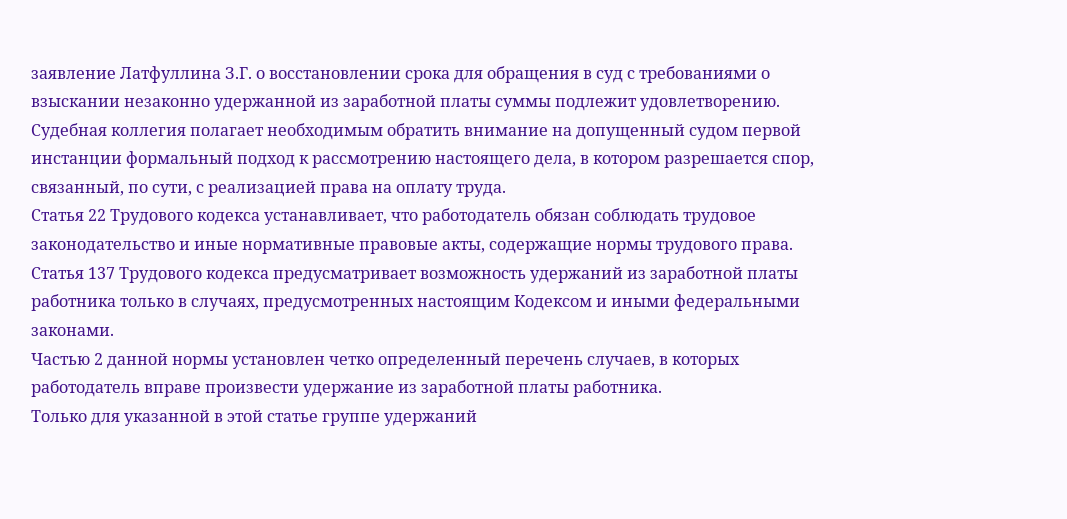заявление Латфуллина З.Г. о восстановлении срока для обращения в суд с требованиями о взыскании незаконно удержанной из заработной платы суммы подлежит удовлетворению.
Судебная коллегия полагает необходимым обратить внимание на допущенный судом первой инстанции формальный подход к рассмотрению настоящего дела, в котором разрешается спор, связанный, по сути, с реализацией права на оплату труда.
Статья 22 Трудового кодекса устанавливает, что работодатель обязан соблюдать трудовое законодательство и иные нормативные правовые акты, содержащие нормы трудового права.
Статья 137 Трудового кодекса предусматривает возможность удержаний из заработной платы работника только в случаях, предусмотренных настоящим Кодексом и иными федеральными законами.
Частью 2 данной нормы установлен четко определенный перечень случаев, в которых работодатель вправе произвести удержание из заработной платы работника.
Только для указанной в этой статье группе удержаний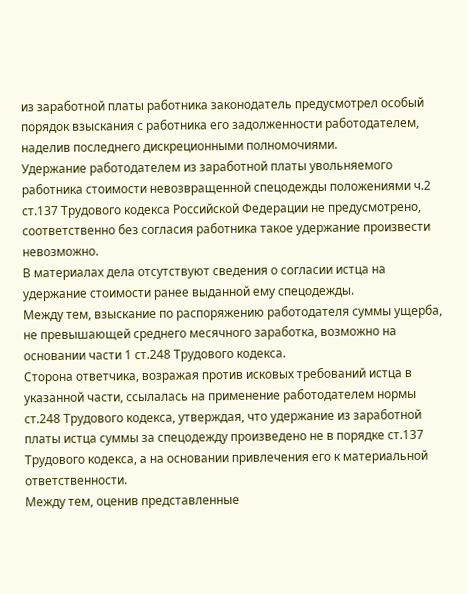из заработной платы работника законодатель предусмотрел особый порядок взыскания с работника его задолженности работодателем, наделив последнего дискреционными полномочиями.
Удержание работодателем из заработной платы увольняемого работника стоимости невозвращенной спецодежды положениями ч.2 ст.137 Трудового кодекса Российской Федерации не предусмотрено, соответственно без согласия работника такое удержание произвести невозможно.
В материалах дела отсутствуют сведения о согласии истца на удержание стоимости ранее выданной ему спецодежды.
Между тем, взыскание по распоряжению работодателя суммы ущерба, не превышающей среднего месячного заработка, возможно на основании части 1 ст.248 Трудового кодекса.
Сторона ответчика, возражая против исковых требований истца в указанной части, ссылалась на применение работодателем нормы ст.248 Трудового кодекса, утверждая, что удержание из заработной платы истца суммы за спецодежду произведено не в порядке ст.137 Трудового кодекса, а на основании привлечения его к материальной ответственности.
Между тем, оценив представленные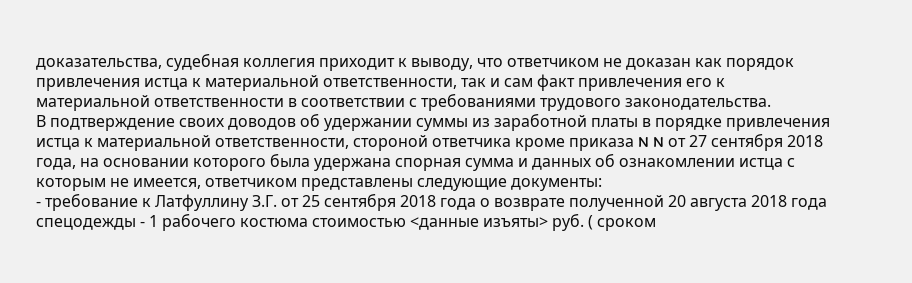доказательства, судебная коллегия приходит к выводу, что ответчиком не доказан как порядок привлечения истца к материальной ответственности, так и сам факт привлечения его к материальной ответственности в соответствии с требованиями трудового законодательства.
В подтверждение своих доводов об удержании суммы из заработной платы в порядке привлечения истца к материальной ответственности, стороной ответчика кроме приказа N N от 27 сентября 2018 года, на основании которого была удержана спорная сумма и данных об ознакомлении истца с которым не имеется, ответчиком представлены следующие документы:
- требование к Латфуллину З.Г. от 25 сентября 2018 года о возврате полученной 20 августа 2018 года спецодежды - 1 рабочего костюма стоимостью <данные изъяты> руб. ( сроком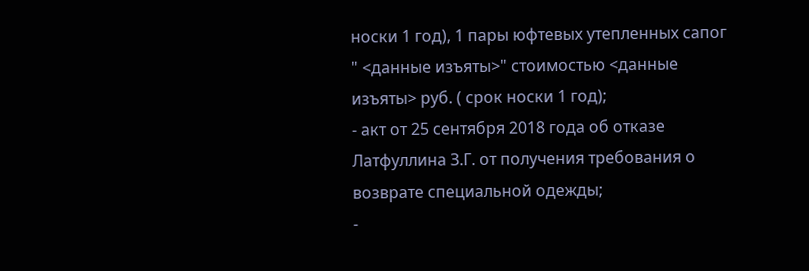носки 1 год), 1 пары юфтевых утепленных сапог " <данные изъяты>" стоимостью <данные изъяты> руб. ( срок носки 1 год);
- акт от 25 сентября 2018 года об отказе Латфуллина З.Г. от получения требования о возврате специальной одежды;
-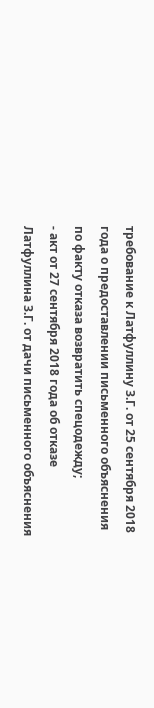требование к Латфуллину З.Г. от 25 сентября 2018 года о предоставлении письменного объяснения по факту отказа возвратить спецодежду;
- акт от 27 сентября 2018 года об отказе Латфуллина З.Г. от дачи письменного объяснения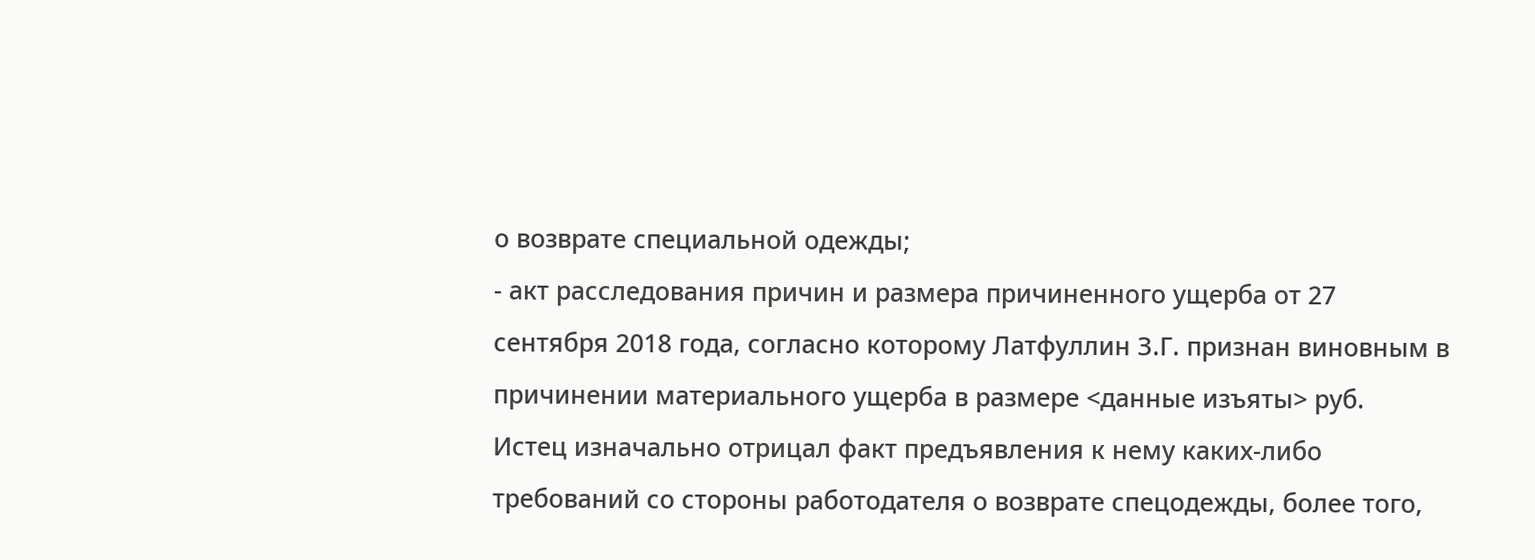о возврате специальной одежды;
- акт расследования причин и размера причиненного ущерба от 27 сентября 2018 года, согласно которому Латфуллин З.Г. признан виновным в причинении материального ущерба в размере <данные изъяты> руб.
Истец изначально отрицал факт предъявления к нему каких-либо требований со стороны работодателя о возврате спецодежды, более того,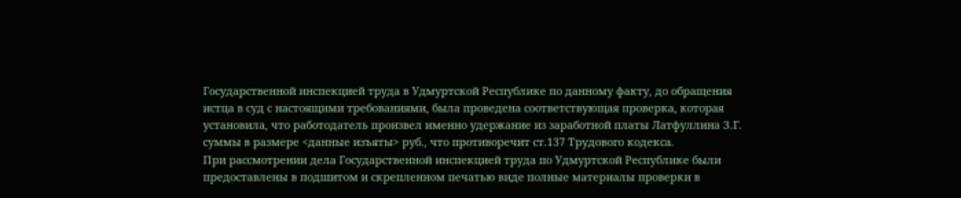Государственной инспекцией труда в Удмуртской Республике по данному факту, до обращения истца в суд с настоящими требованиями, была проведена соответствующая проверка, которая установила, что работодатель произвел именно удержание из заработной платы Латфуллина З.Г. суммы в размере <данные изъяты> руб., что противоречит ст.137 Трудового кодекса.
При рассмотрении дела Государственной инспекцией труда по Удмуртской Республике были предоставлены в подшитом и скрепленном печатью виде полные материалы проверки в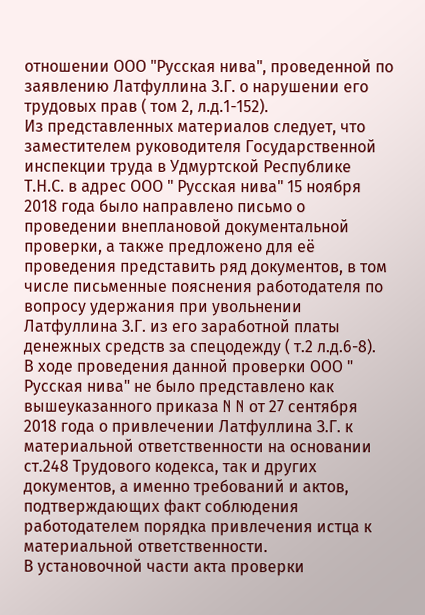отношении ООО "Русская нива", проведенной по заявлению Латфуллина З.Г. о нарушении его трудовых прав ( том 2, л.д.1-152).
Из представленных материалов следует, что заместителем руководителя Государственной инспекции труда в Удмуртской Республике Т.Н.С. в адрес ООО " Русская нива" 15 ноября 2018 года было направлено письмо о проведении внеплановой документальной проверки, а также предложено для её проведения представить ряд документов, в том числе письменные пояснения работодателя по вопросу удержания при увольнении Латфуллина З.Г. из его заработной платы денежных средств за спецодежду ( т.2 л.д.6-8).
В ходе проведения данной проверки ООО " Русская нива" не было представлено как вышеуказанного приказа N N от 27 сентября 2018 года о привлечении Латфуллина З.Г. к материальной ответственности на основании ст.248 Трудового кодекса, так и других документов, а именно требований и актов, подтверждающих факт соблюдения работодателем порядка привлечения истца к материальной ответственности.
В установочной части акта проверки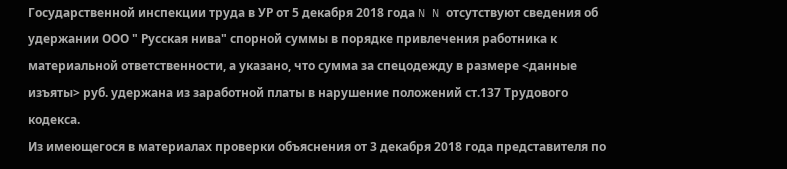Государственной инспекции труда в УР от 5 декабря 2018 года N N отсутствуют сведения об удержании ООО " Русская нива" спорной суммы в порядке привлечения работника к материальной ответственности, а указано, что сумма за спецодежду в размере <данные изъяты> руб. удержана из заработной платы в нарушение положений ст.137 Трудового кодекса.
Из имеющегося в материалах проверки объяснения от 3 декабря 2018 года представителя по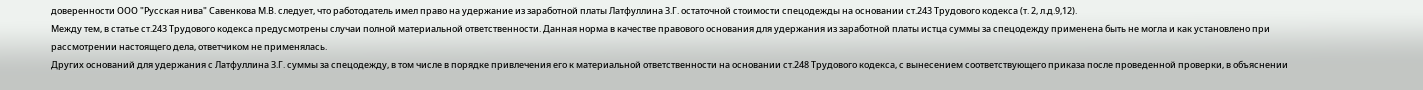доверенности ООО "Русская нива" Савенкова М.В. следует, что работодатель имел право на удержание из заработной платы Латфуллина З.Г. остаточной стоимости спецодежды на основании ст.243 Трудового кодекса (т. 2, л.д.9,12).
Между тем, в статье ст.243 Трудового кодекса предусмотрены случаи полной материальной ответственности. Данная норма в качестве правового основания для удержания из заработной платы истца суммы за спецодежду применена быть не могла и как установлено при рассмотрении настоящего дела, ответчиком не применялась.
Других оснований для удержания с Латфуллина З.Г. суммы за спецодежду, в том числе в порядке привлечения его к материальной ответственности на основании ст.248 Трудового кодекса, с вынесением соответствующего приказа после проведенной проверки, в объяснении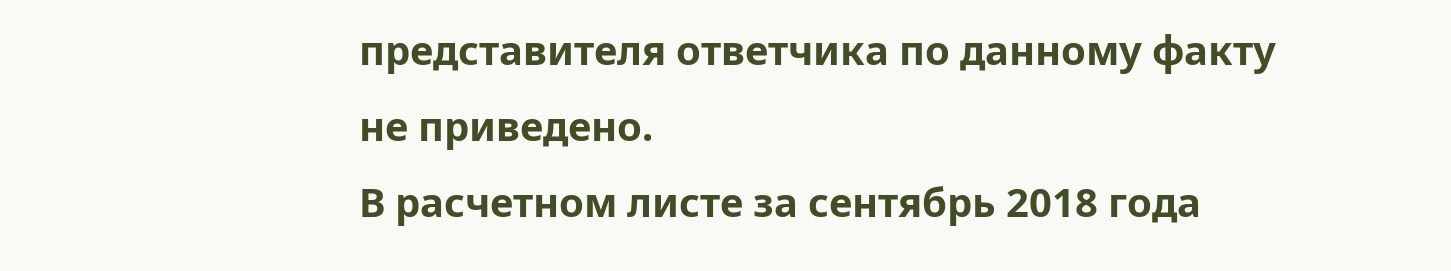представителя ответчика по данному факту не приведено.
В расчетном листе за сентябрь 2018 года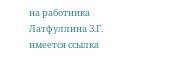на работника Латфуллина З.Г. имеется ссылка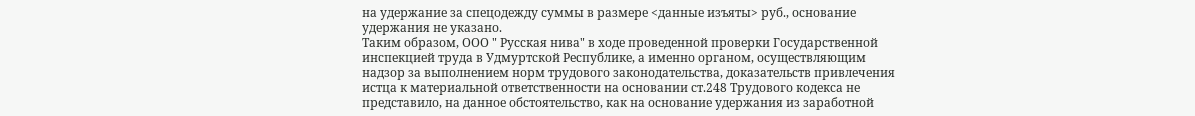на удержание за спецодежду суммы в размере <данные изъяты> руб., основание удержания не указано.
Таким образом, ООО " Русская нива" в ходе проведенной проверки Государственной инспекцией труда в Удмуртской Республике, а именно органом, осуществляющим надзор за выполнением норм трудового законодательства, доказательств привлечения истца к материальной ответственности на основании ст.248 Трудового кодекса не представило, на данное обстоятельство, как на основание удержания из заработной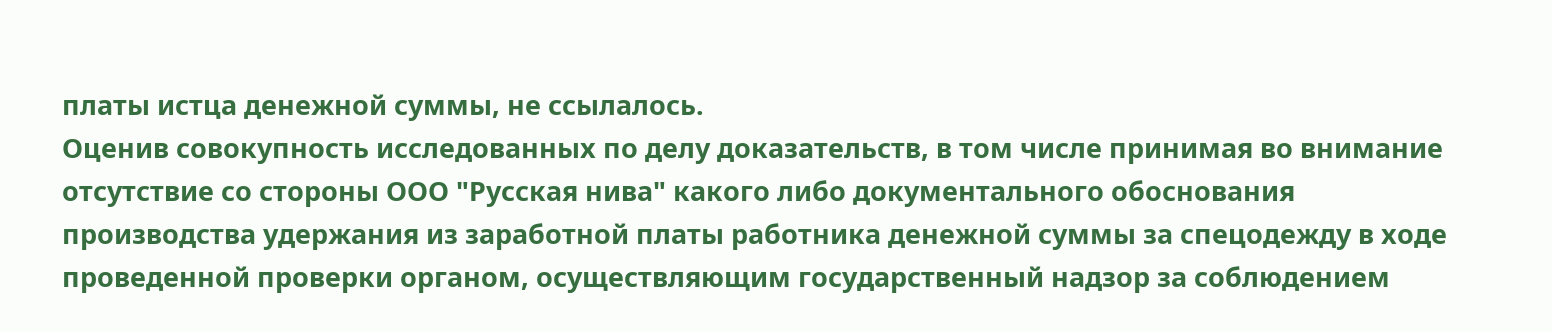платы истца денежной суммы, не ссылалось.
Оценив совокупность исследованных по делу доказательств, в том числе принимая во внимание отсутствие со стороны ООО "Русская нива" какого либо документального обоснования производства удержания из заработной платы работника денежной суммы за спецодежду в ходе проведенной проверки органом, осуществляющим государственный надзор за соблюдением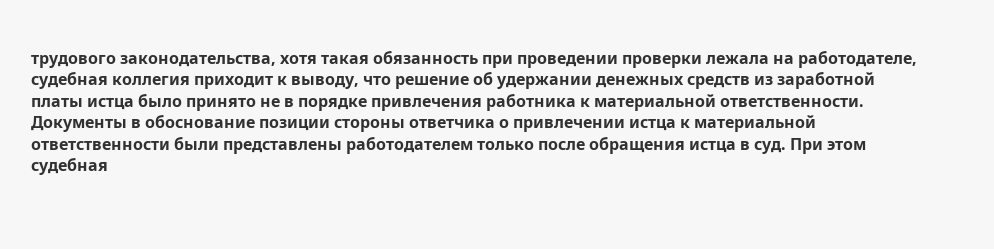трудового законодательства, хотя такая обязанность при проведении проверки лежала на работодателе, судебная коллегия приходит к выводу, что решение об удержании денежных средств из заработной платы истца было принято не в порядке привлечения работника к материальной ответственности.
Документы в обоснование позиции стороны ответчика о привлечении истца к материальной ответственности были представлены работодателем только после обращения истца в суд. При этом судебная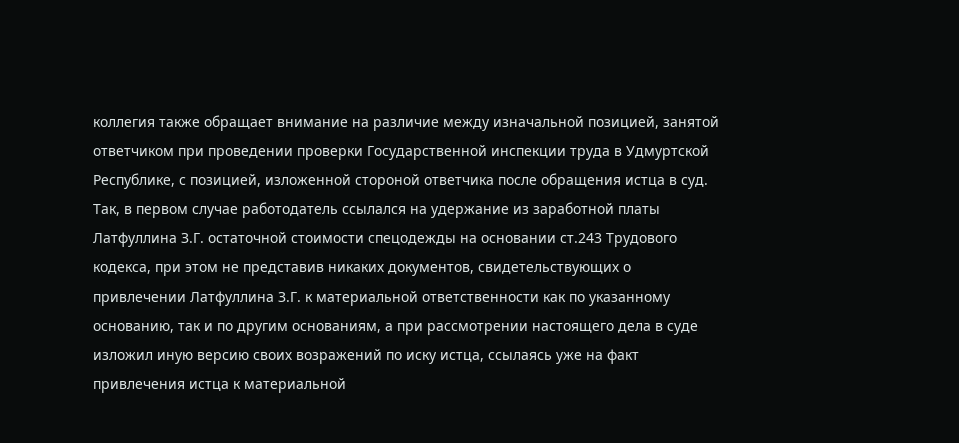коллегия также обращает внимание на различие между изначальной позицией, занятой ответчиком при проведении проверки Государственной инспекции труда в Удмуртской Республике, с позицией, изложенной стороной ответчика после обращения истца в суд. Так, в первом случае работодатель ссылался на удержание из заработной платы Латфуллина З.Г. остаточной стоимости спецодежды на основании ст.243 Трудового кодекса, при этом не представив никаких документов, свидетельствующих о привлечении Латфуллина З.Г. к материальной ответственности как по указанному основанию, так и по другим основаниям, а при рассмотрении настоящего дела в суде изложил иную версию своих возражений по иску истца, ссылаясь уже на факт привлечения истца к материальной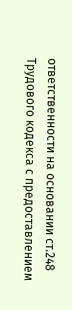ответственности на основании ст.248 Трудового кодекса с предоставлением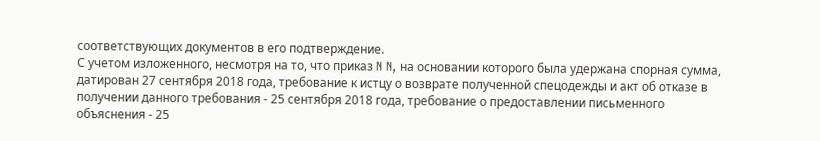соответствующих документов в его подтверждение.
С учетом изложенного, несмотря на то, что приказ N N, на основании которого была удержана спорная сумма, датирован 27 сентября 2018 года, требование к истцу о возврате полученной спецодежды и акт об отказе в получении данного требования - 25 сентября 2018 года, требование о предоставлении письменного объяснения - 25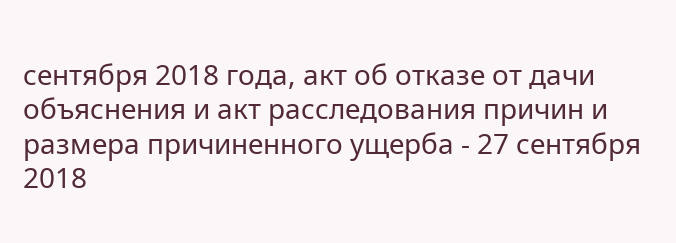сентября 2018 года, акт об отказе от дачи объяснения и акт расследования причин и размера причиненного ущерба - 27 сентября 2018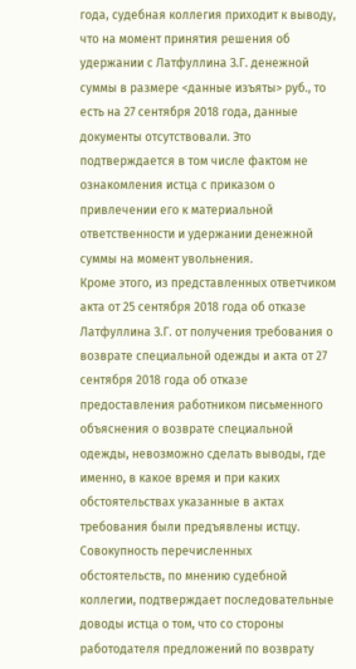года, судебная коллегия приходит к выводу, что на момент принятия решения об удержании с Латфуллина З.Г. денежной суммы в размере <данные изъяты> руб., то есть на 27 сентября 2018 года, данные документы отсутствовали. Это подтверждается в том числе фактом не ознакомления истца с приказом о привлечении его к материальной ответственности и удержании денежной суммы на момент увольнения.
Кроме этого, из представленных ответчиком акта от 25 сентября 2018 года об отказе Латфуллина З.Г. от получения требования о возврате специальной одежды и акта от 27 сентября 2018 года об отказе предоставления работником письменного объяснения о возврате специальной одежды, невозможно сделать выводы, где именно, в какое время и при каких обстоятельствах указанные в актах требования были предъявлены истцу.
Совокупность перечисленных обстоятельств, по мнению судебной коллегии, подтверждает последовательные доводы истца о том, что со стороны работодателя предложений по возврату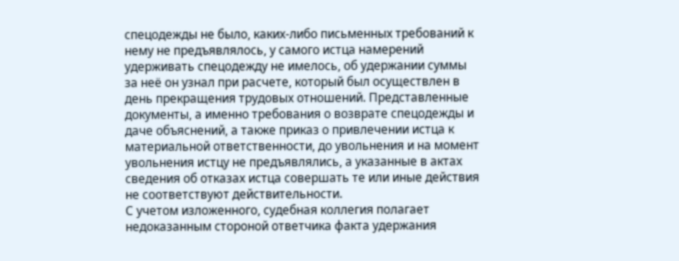спецодежды не было, каких-либо письменных требований к нему не предъявлялось, у самого истца намерений удерживать спецодежду не имелось, об удержании суммы за неё он узнал при расчете, который был осуществлен в день прекращения трудовых отношений. Представленные документы, а именно требования о возврате спецодежды и даче объяснений, а также приказ о привлечении истца к материальной ответственности, до увольнения и на момент увольнения истцу не предъявлялись, а указанные в актах сведения об отказах истца совершать те или иные действия не соответствуют действительности.
С учетом изложенного, судебная коллегия полагает недоказанным стороной ответчика факта удержания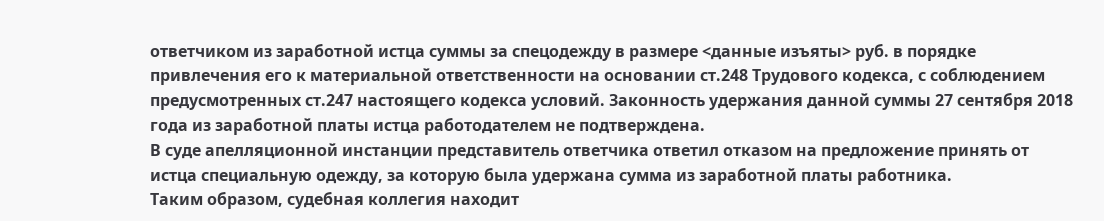ответчиком из заработной истца суммы за спецодежду в размере <данные изъяты> руб. в порядке привлечения его к материальной ответственности на основании ст.248 Трудового кодекса, с соблюдением предусмотренных ст.247 настоящего кодекса условий. Законность удержания данной суммы 27 сентября 2018 года из заработной платы истца работодателем не подтверждена.
В суде апелляционной инстанции представитель ответчика ответил отказом на предложение принять от истца специальную одежду, за которую была удержана сумма из заработной платы работника.
Таким образом, судебная коллегия находит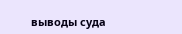выводы суда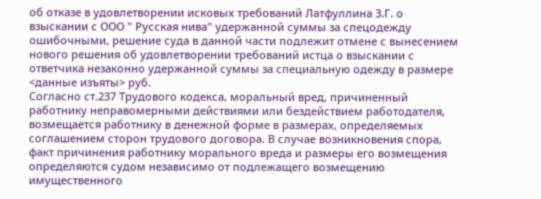об отказе в удовлетворении исковых требований Латфуллина З.Г. о взыскании с ООО " Русская нива" удержанной суммы за спецодежду ошибочными, решение суда в данной части подлежит отмене с вынесением нового решения об удовлетворении требований истца о взыскании с ответчика незаконно удержанной суммы за специальную одежду в размере <данные изъяты> руб.
Согласно ст.237 Трудового кодекса, моральный вред, причиненный работнику неправомерными действиями или бездействием работодателя, возмещается работнику в денежной форме в размерах, определяемых соглашением сторон трудового договора. В случае возникновения спора, факт причинения работнику морального вреда и размеры его возмещения определяются судом независимо от подлежащего возмещению имущественного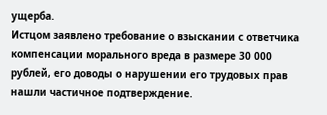ущерба.
Истцом заявлено требование о взыскании с ответчика компенсации морального вреда в размере 30 000 рублей, его доводы о нарушении его трудовых прав нашли частичное подтверждение.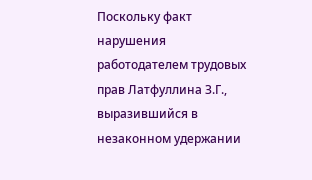Поскольку факт нарушения работодателем трудовых прав Латфуллина З.Г., выразившийся в незаконном удержании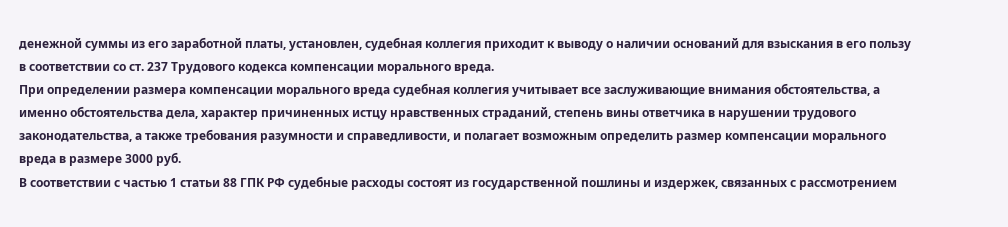денежной суммы из его заработной платы, установлен, судебная коллегия приходит к выводу о наличии оснований для взыскания в его пользу в соответствии со ст. 237 Трудового кодекса компенсации морального вреда.
При определении размера компенсации морального вреда судебная коллегия учитывает все заслуживающие внимания обстоятельства, а именно обстоятельства дела, характер причиненных истцу нравственных страданий, степень вины ответчика в нарушении трудового законодательства, а также требования разумности и справедливости, и полагает возможным определить размер компенсации морального вреда в размере 3000 руб.
В соответствии с частью 1 статьи 88 ГПК РФ судебные расходы состоят из государственной пошлины и издержек, связанных с рассмотрением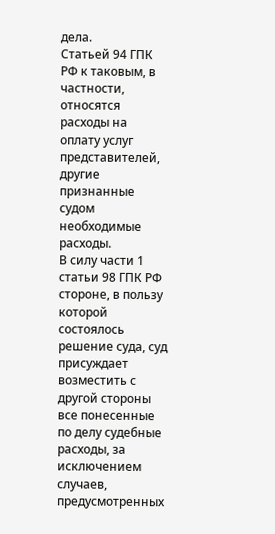дела.
Статьей 94 ГПК РФ к таковым, в частности, относятся расходы на оплату услуг представителей, другие признанные судом необходимые расходы.
В силу части 1 статьи 98 ГПК РФ стороне, в пользу которой состоялось решение суда, суд присуждает возместить с другой стороны все понесенные по делу судебные расходы, за исключением случаев, предусмотренных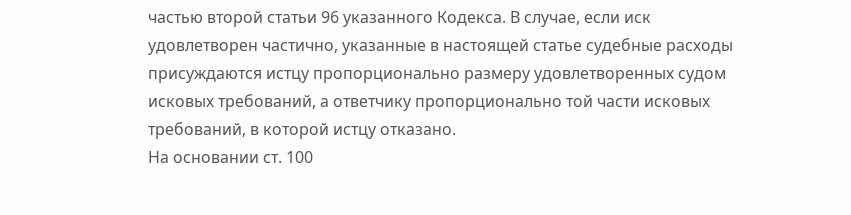частью второй статьи 96 указанного Кодекса. В случае, если иск удовлетворен частично, указанные в настоящей статье судебные расходы присуждаются истцу пропорционально размеру удовлетворенных судом исковых требований, а ответчику пропорционально той части исковых требований, в которой истцу отказано.
На основании ст. 100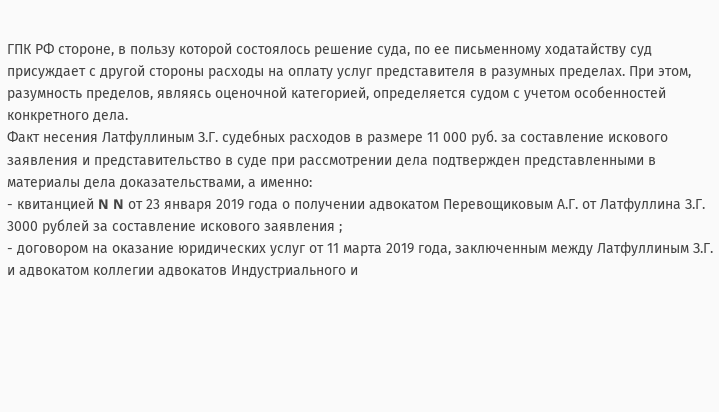ГПК РФ стороне, в пользу которой состоялось решение суда, по ее письменному ходатайству суд присуждает с другой стороны расходы на оплату услуг представителя в разумных пределах. При этом, разумность пределов, являясь оценочной категорией, определяется судом с учетом особенностей конкретного дела.
Факт несения Латфуллиным З.Г. судебных расходов в размере 11 000 руб. за составление искового заявления и представительство в суде при рассмотрении дела подтвержден представленными в материалы дела доказательствами, а именно:
- квитанцией N N от 23 января 2019 года о получении адвокатом Перевощиковым А.Г. от Латфуллина З.Г. 3000 рублей за составление искового заявления ;
- договором на оказание юридических услуг от 11 марта 2019 года, заключенным между Латфуллиным З.Г. и адвокатом коллегии адвокатов Индустриального и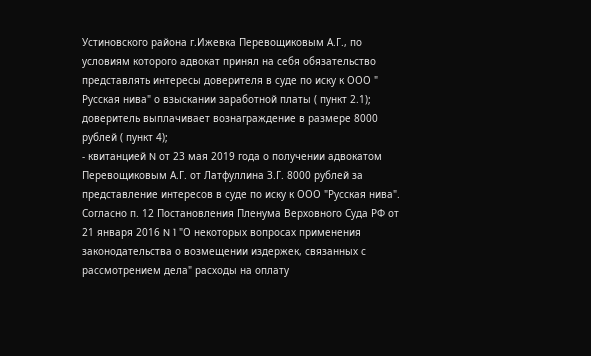Устиновского района г.Ижевка Перевощиковым А.Г., по условиям которого адвокат принял на себя обязательство представлять интересы доверителя в суде по иску к ООО " Русская нива" о взыскании заработной платы ( пункт 2.1); доверитель выплачивает вознаграждение в размере 8000 рублей ( пункт 4);
- квитанцией N от 23 мая 2019 года о получении адвокатом Перевощиковым А.Г. от Латфуллина З.Г. 8000 рублей за представление интересов в суде по иску к ООО "Русская нива".
Согласно п. 12 Постановления Пленума Верховного Суда РФ от 21 января 2016 N 1 "О некоторых вопросах применения законодательства о возмещении издержек, связанных с рассмотрением дела" расходы на оплату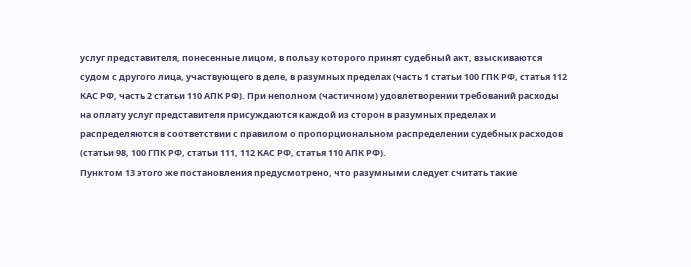услуг представителя, понесенные лицом, в пользу которого принят судебный акт, взыскиваются судом с другого лица, участвующего в деле, в разумных пределах (часть 1 статьи 100 ГПК РФ, статья 112 КАС РФ, часть 2 статьи 110 АПК РФ). При неполном (частичном) удовлетворении требований расходы на оплату услуг представителя присуждаются каждой из сторон в разумных пределах и распределяются в соответствии с правилом о пропорциональном распределении судебных расходов (статьи 98, 100 ГПК РФ, статьи 111, 112 КАС РФ, статья 110 АПК РФ).
Пунктом 13 этого же постановления предусмотрено, что разумными следует считать такие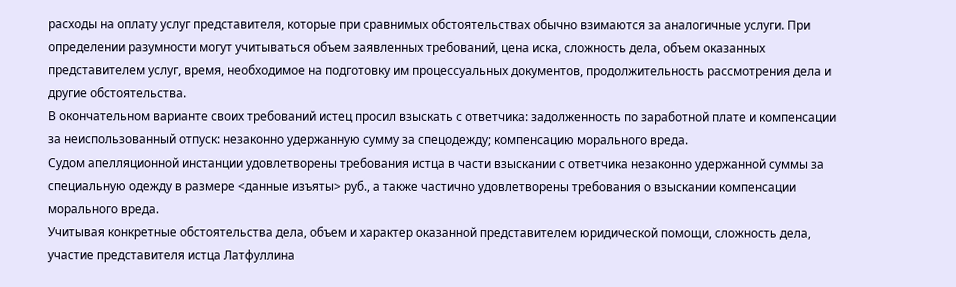расходы на оплату услуг представителя, которые при сравнимых обстоятельствах обычно взимаются за аналогичные услуги. При определении разумности могут учитываться объем заявленных требований, цена иска, сложность дела, объем оказанных представителем услуг, время, необходимое на подготовку им процессуальных документов, продолжительность рассмотрения дела и другие обстоятельства.
В окончательном варианте своих требований истец просил взыскать с ответчика: задолженность по заработной плате и компенсации за неиспользованный отпуск: незаконно удержанную сумму за спецодежду; компенсацию морального вреда.
Судом апелляционной инстанции удовлетворены требования истца в части взыскании с ответчика незаконно удержанной суммы за специальную одежду в размере <данные изъяты> руб., а также частично удовлетворены требования о взыскании компенсации морального вреда.
Учитывая конкретные обстоятельства дела, объем и характер оказанной представителем юридической помощи, сложность дела, участие представителя истца Латфуллина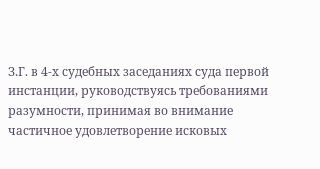З.Г. в 4-х судебных заседаниях суда первой инстанции, руководствуясь требованиями разумности, принимая во внимание частичное удовлетворение исковых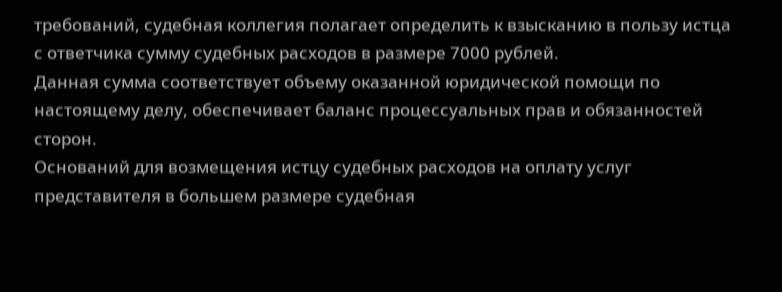требований, судебная коллегия полагает определить к взысканию в пользу истца с ответчика сумму судебных расходов в размере 7000 рублей.
Данная сумма соответствует объему оказанной юридической помощи по настоящему делу, обеспечивает баланс процессуальных прав и обязанностей сторон.
Оснований для возмещения истцу судебных расходов на оплату услуг представителя в большем размере судебная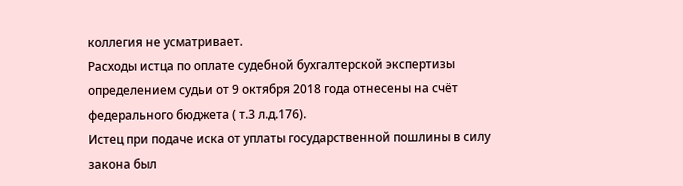коллегия не усматривает.
Расходы истца по оплате судебной бухгалтерской экспертизы определением судьи от 9 октября 2018 года отнесены на счёт федерального бюджета ( т.3 л.д.176).
Истец при подаче иска от уплаты государственной пошлины в силу закона был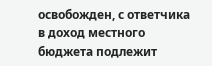освобожден, с ответчика в доход местного бюджета подлежит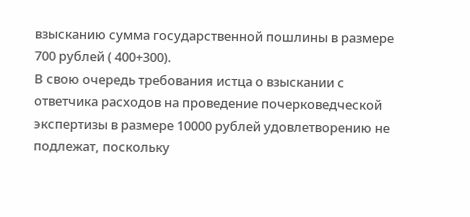взысканию сумма государственной пошлины в размере 700 рублей ( 400+300).
В свою очередь требования истца о взыскании с ответчика расходов на проведение почерковедческой экспертизы в размере 10000 рублей удовлетворению не подлежат, поскольку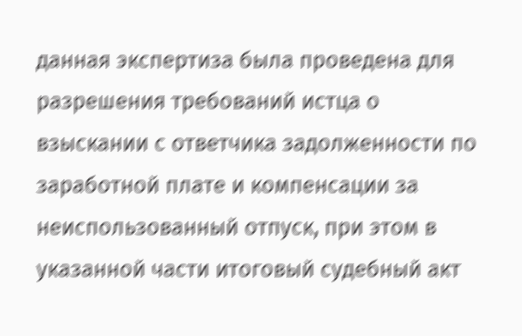данная экспертиза была проведена для разрешения требований истца о взыскании с ответчика задолженности по заработной плате и компенсации за неиспользованный отпуск, при этом в указанной части итоговый судебный акт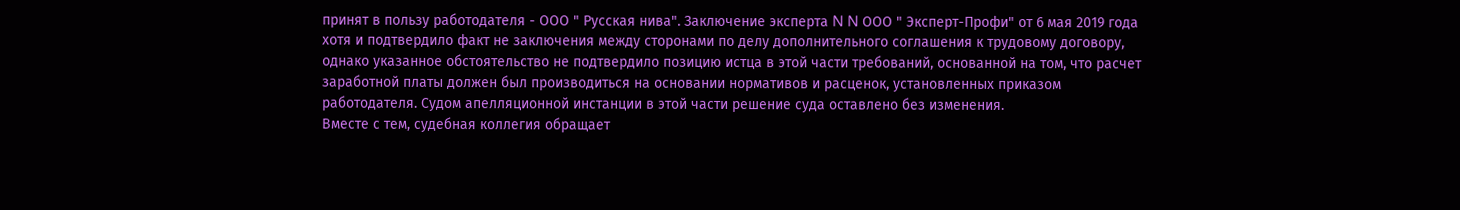принят в пользу работодателя - ООО " Русская нива". Заключение эксперта N N ООО " Эксперт-Профи" от 6 мая 2019 года хотя и подтвердило факт не заключения между сторонами по делу дополнительного соглашения к трудовому договору, однако указанное обстоятельство не подтвердило позицию истца в этой части требований, основанной на том, что расчет заработной платы должен был производиться на основании нормативов и расценок, установленных приказом работодателя. Судом апелляционной инстанции в этой части решение суда оставлено без изменения.
Вместе с тем, судебная коллегия обращает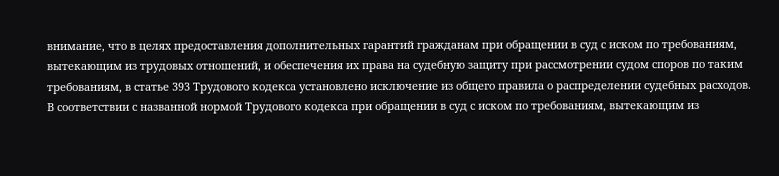внимание, что в целях предоставления дополнительных гарантий гражданам при обращении в суд с иском по требованиям, вытекающим из трудовых отношений, и обеспечения их права на судебную защиту при рассмотрении судом споров по таким требованиям, в статье 393 Трудового кодекса установлено исключение из общего правила о распределении судебных расходов.
В соответствии с названной нормой Трудового кодекса при обращении в суд с иском по требованиям, вытекающим из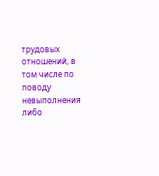трудовых отношений, в том числе по поводу невыполнения либо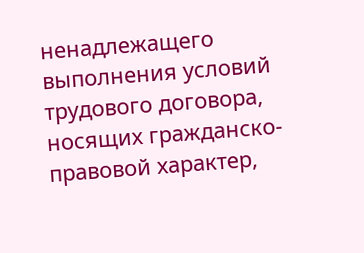ненадлежащего выполнения условий трудового договора, носящих гражданско-правовой характер,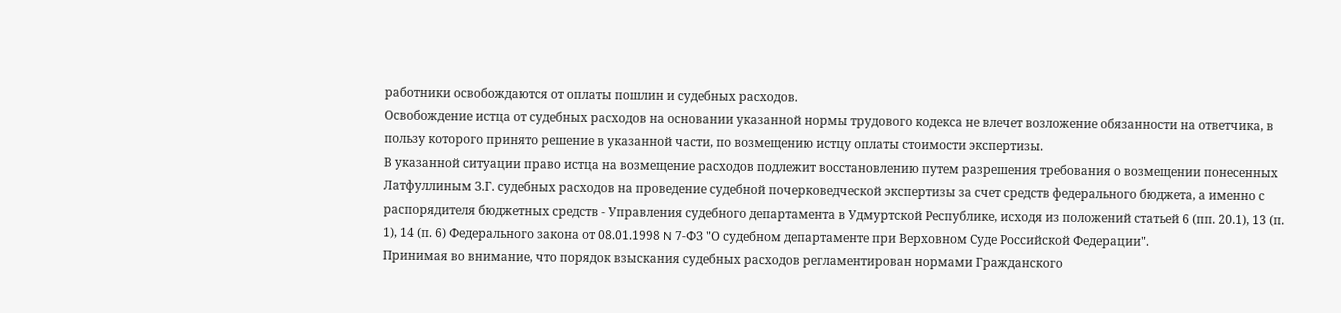работники освобождаются от оплаты пошлин и судебных расходов.
Освобождение истца от судебных расходов на основании указанной нормы трудового кодекса не влечет возложение обязанности на ответчика, в пользу которого принято решение в указанной части, по возмещению истцу оплаты стоимости экспертизы.
В указанной ситуации право истца на возмещение расходов подлежит восстановлению путем разрешения требования о возмещении понесенных Латфуллиным З.Г. судебных расходов на проведение судебной почерковедческой экспертизы за счет средств федерального бюджета, а именно с распорядителя бюджетных средств - Управления судебного департамента в Удмуртской Республике, исходя из положений статьей 6 (пп. 20.1), 13 (п. 1), 14 (п. 6) Федерального закона от 08.01.1998 N 7-ФЗ "О судебном департаменте при Верховном Суде Российской Федерации".
Принимая во внимание, что порядок взыскания судебных расходов регламентирован нормами Гражданского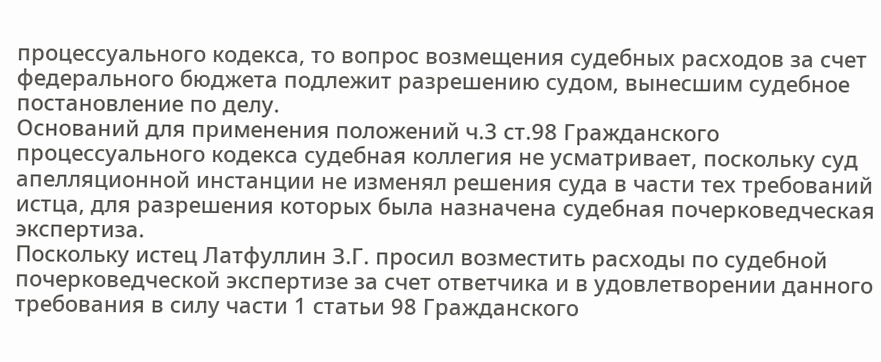процессуального кодекса, то вопрос возмещения судебных расходов за счет федерального бюджета подлежит разрешению судом, вынесшим судебное постановление по делу.
Оснований для применения положений ч.3 ст.98 Гражданского процессуального кодекса судебная коллегия не усматривает, поскольку суд апелляционной инстанции не изменял решения суда в части тех требований истца, для разрешения которых была назначена судебная почерковедческая экспертиза.
Поскольку истец Латфуллин З.Г. просил возместить расходы по судебной почерковедческой экспертизе за счет ответчика и в удовлетворении данного требования в силу части 1 статьи 98 Гражданского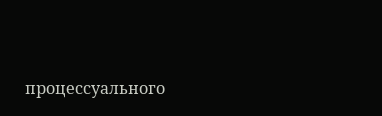процессуального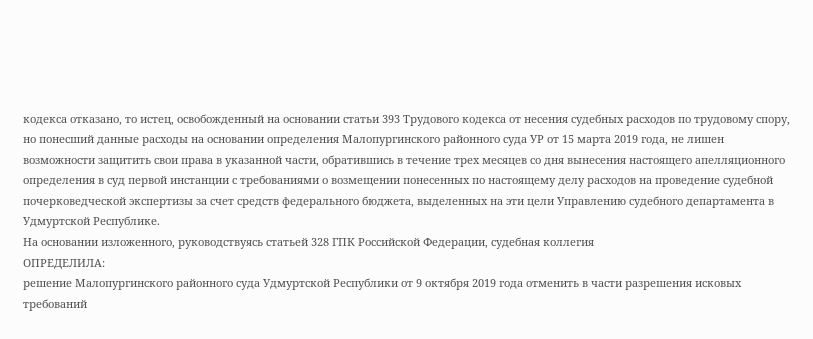кодекса отказано, то истец, освобожденный на основании статьи 393 Трудового кодекса от несения судебных расходов по трудовому спору, но понесший данные расходы на основании определения Малопургинского районного суда УР от 15 марта 2019 года, не лишен возможности защитить свои права в указанной части, обратившись в течение трех месяцев со дня вынесения настоящего апелляционного определения в суд первой инстанции с требованиями о возмещении понесенных по настоящему делу расходов на проведение судебной почерковедческой экспертизы за счет средств федерального бюджета, выделенных на эти цели Управлению судебного департамента в Удмуртской Республике.
На основании изложенного, руководствуясь статьей 328 ГПК Российской Федерации, судебная коллегия
ОПРЕДЕЛИЛА:
решение Малопургинского районного суда Удмуртской Республики от 9 октября 2019 года отменить в части разрешения исковых требований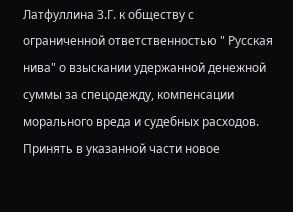Латфуллина З.Г. к обществу с ограниченной ответственностью " Русская нива" о взыскании удержанной денежной суммы за спецодежду, компенсации морального вреда и судебных расходов.
Принять в указанной части новое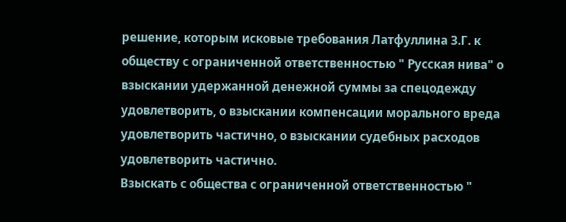решение, которым исковые требования Латфуллина З.Г. к обществу с ограниченной ответственностью " Русская нива" о взыскании удержанной денежной суммы за спецодежду удовлетворить, о взыскании компенсации морального вреда удовлетворить частично, о взыскании судебных расходов удовлетворить частично.
Взыскать с общества с ограниченной ответственностью "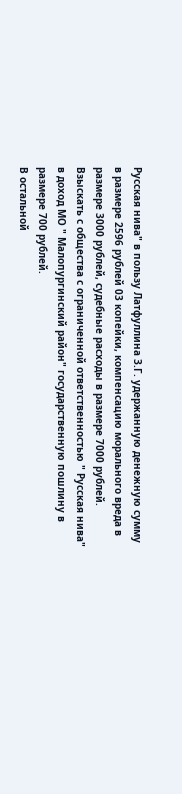Русская нива" в пользу Латфуллина З.Г. удержанную денежную сумму в размере 2596 рублей 03 копейки, компенсацию морального вреда в размере 3000 рублей, судебные расходы в размере 7000 рублей.
Взыскать с общества с ограниченной ответственностью " Русская нива" в доход МО " Малопургинский район" государственную пошлину в размере 700 рублей.
В остальной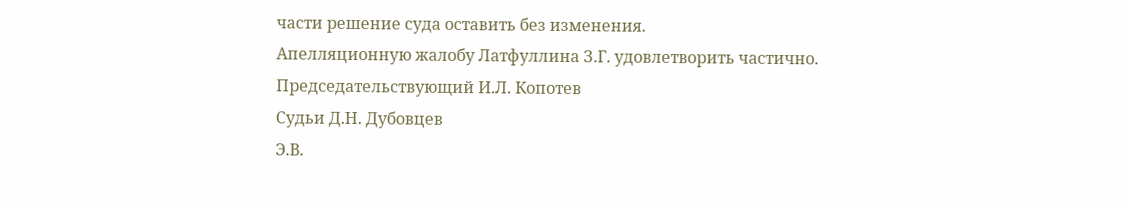части решение суда оставить без изменения.
Апелляционную жалобу Латфуллина З.Г. удовлетворить частично.
Председательствующий И.Л. Копотев
Судьи Д.Н. Дубовцев
Э.В.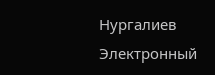Нургалиев
Электронный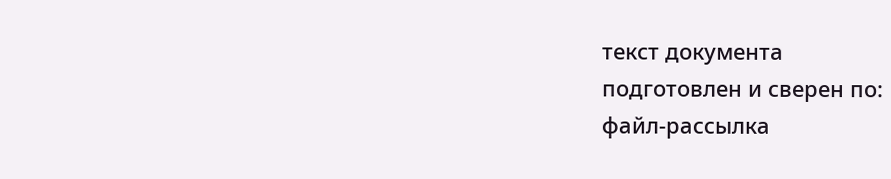текст документа
подготовлен и сверен по:
файл-рассылка